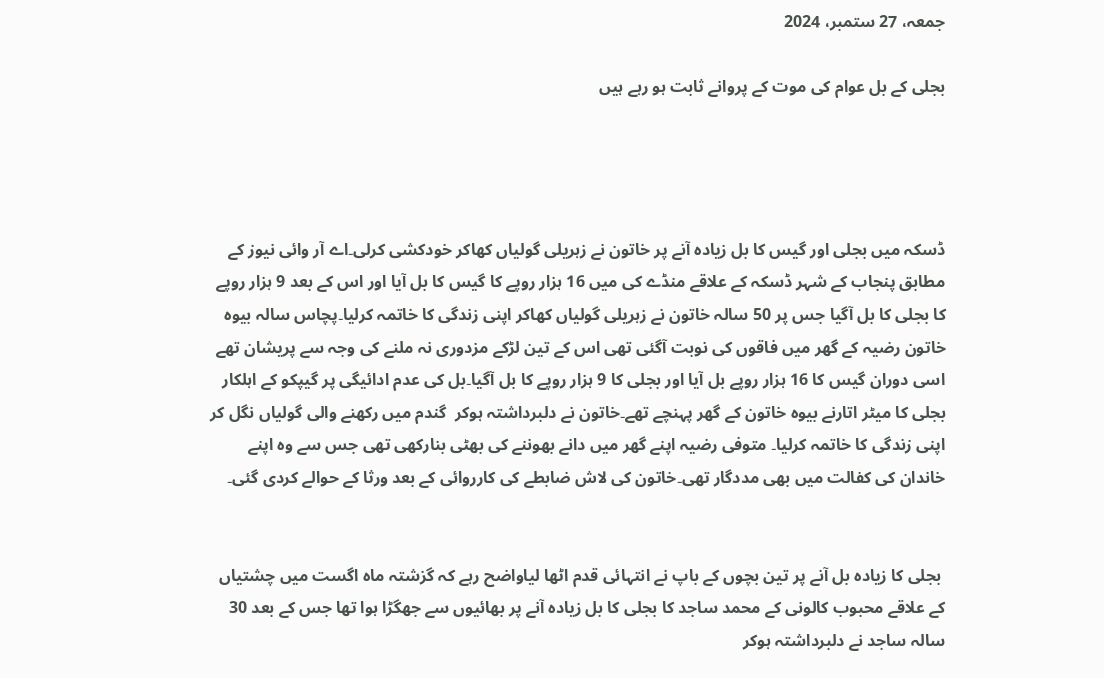جمعہ، 27 ستمبر، 2024

بجلی کے بل عوام کی موت کے پروانے ثابت ہو رہے ہیں




ڈسکہ میں بجلی اور گیس کا بل زیادہ آنے پر خاتون نے زہریلی گولیاں کھاکر خودکشی کرلی۔اے آر وائی نیوز کے مطابق پنجاب کے شہر ڈسکہ کے علاقے منڈے کی میں 16 ہزار روپے کا گیس کا بل آیا اور اس کے بعد 9 ہزار روپے کا بجلی کا بل آگیا جس پر 50 سالہ خاتون نے زہریلی گولیاں کھاکر اپنی زندگی کا خاتمہ کرلیا۔پچاس سالہ بیوہ خاتون رضیہ کے گھر میں فاقوں کی نوبت آگئی تھی اس کے تین لڑکے مزدوری نہ ملنے کی وجہ سے پریشان تھے اسی دوران گیس کا 16 ہزار روپے بل آیا اور بجلی کا 9 ہزار روپے کا بل آگیا۔بل کی عدم ادائیگی پر گیپکو کے اہلکار بجلی کا میٹر اتارنے بیوہ خاتون کے گھر پہنچے تھے۔خاتون نے دلبرداشتہ ہوکر  گندم میں رکھنے والی گولیاں نگل کر اپنی زندگی کا خاتمہ کرلیا۔ متوفی رضیہ اپنے گھر میں دانے بھوننے کی بھٹی بنارکھی تھی جس سے وہ اپنے خاندان کی کفالت میں بھی مددگار تھی۔خاتون کی لاش ضابطے کی کارروائی کے بعد ورثا کے حوالے کردی گئی۔


 بجلی کا زیادہ بل آنے پر تین بچوں کے باپ نے انتہائی قدم اٹھا لیاواضح رہے کہ گزشتہ ماہ اگست میں چشتیاں کے علاقے محبوب کالونی کے محمد ساجد کا بجلی کا بل زیادہ آنے پر بھائیوں سے جھگڑا ہوا تھا جس کے بعد 30 سالہ ساجد نے دلبرداشتہ ہوکر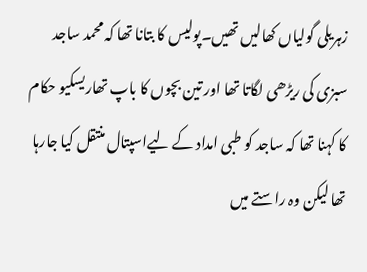زہریلی گولیاں کھالیں تھیں۔پولیس کا بتانا تھا کہ محمد ساجد سبزی کی ریڑھی لگاتا تھا اور تین بچوں کا باپ تھاریسکیو حکام کا کہنا تھا کہ ساجد کو طبی امداد کے لیےاسپتال منتقل کیا جارہا تھا لیکن وہ راستے میں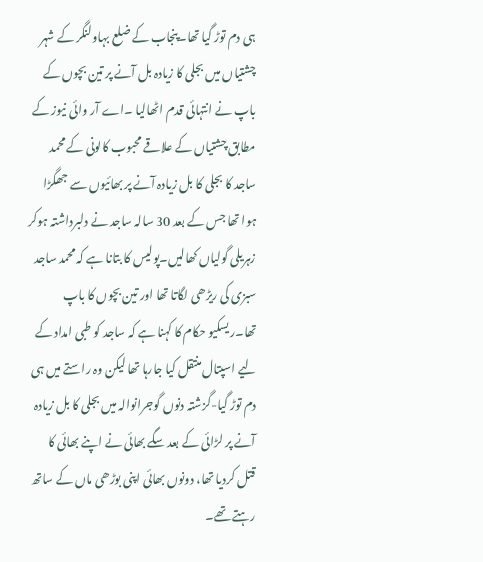ہی دم توڑ گیا تھا۔پنجاب کے ضلع بہاولنگر کے شہر چشتیاں میں بجلی کا زیادہ بل آنے پر تین بچوں کے باپ نے انتہائی قدم اٹھالیا ۔اے آر وائی نیوز کے مطابق چشتیاں کے علاقے محبوب کالونی کے محمد ساجد کا بجلی کا بل زیادہ آنے پر بھائیوں سے جھگڑا ہوا تھا جس کے بعد 30 سالہ ساجد نے دلبرداشتہ ہوکر زہریلی گولیاں کھالیں۔پولیس کا بتانا ہے کہ محمد ساجد سبزی کی ریڑھی لگاتا تھا اور تین بچوں کا باپ تھا۔ریسکیو حکام کا کہنا ہے کہ ساجد کو طبی امداد کے لیے اسپتال منتقل کیا جارہا تھا لیکن وہ راستے میں ہی دم توڑ گیا-گزشتہ دنوں گوجرانوالہ میں بجلی کا بل زیادہ آنے پر لڑائی کے بعد سگے بھائی نے اپنے بھائی کا قتل کردیا تھا، دونوں بھائی اپنی بوڑھی ماں کے ساتھ رہتے تھے۔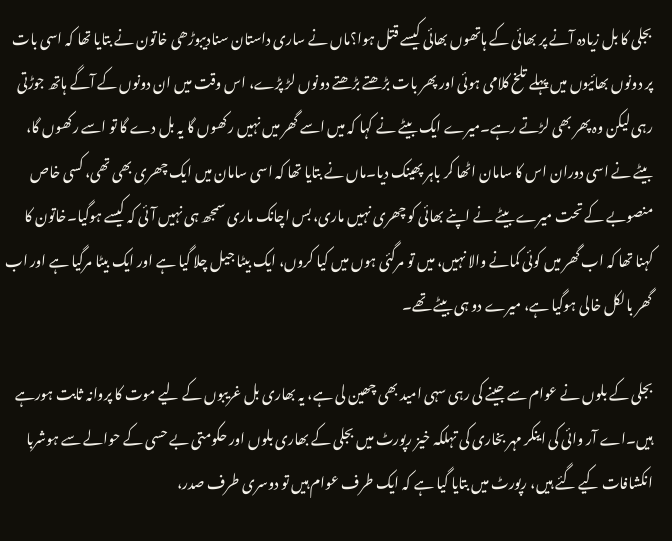بجلی کا بل زیادہ آنے پر بھائی کے ہاتھوں بھائی کیسے قتل ہوا؟ماں نے ساری داستان سنادیبوڑھی خاتون نے بتایا تھا کہ اسی بات پر دونوں بھائیوں میں پہلے تلخ کلامی ہوئی اور پھر بات بڑھتے بڑھتے دونوں لڑ پڑے، اس وقت میں ان دونوں کے آگے ہاتھ جوڑتی رہی لیکن وہ پھر بھی لڑتے رہے۔میرے ایک بیٹے نے کہا کہ میں اسے گھر میں نہیں رکھوں گا یہ بل دے گا تو اسے رکھوں گا، بیٹے نے اسی دوران اس کا سامان اٹھا کر باہر پھینک دیا۔ماں نے بتایا تھا کہ اسی سامان میں ایک چھری بھی تھی، کسی خاص منصوبے کے تحت میرے بیٹے نے اپنے بھائی کو چھری نہیں ماری، بس اچانک ماری سمجھ ہی نہیں آئی کہ کیسے ہوگیا۔خاتون کا کہنا تھا کہ اب گھر میں کوئی کمانے والا نہیں، میں تو مرگئی ہوں میں کیا کروں، ایک بیٹا جیل چلا گیا ہے اور ایک بیٹا مرگیا ہے اور اب گھر بالکل خالی ہوگیا ہے، میرے دو ہی بیٹے تھے۔

بجلی کے بلوں نے عوام سے جینے کی رہی سہی امید بھی چھین لی ہے، یہ بھاری بل غریبوں کے لیے موت کا پروانہ ثابت ہورہے ہیں۔اے آر وائی کی اینکر مہر بخاری کی تہلکہ خیز رپورٹ میں بجلی کے بھاری بلوں اور حکومتی بے حسی کے حوالے سے ہوشربا انکشافات کیے گئے ہیں، رپورٹ میں بتایا گیا ہے کہ ایک طرف عوام ہیں تو دوسری طرف صدر،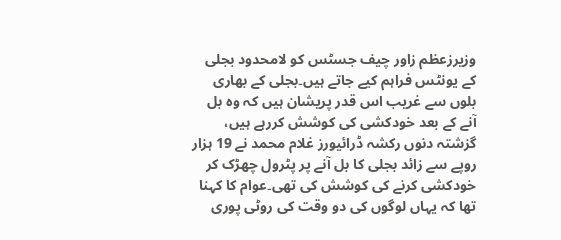وزیرزعظم زاور چیف جسٹس کو لامحدود بجلی کے یونٹس فراہم کیے جاتے ہیں۔بجلی کے بھاری بلوں سے غریب اس قدر پریشان ہیں کہ وہ بل آنے کے بعد خودکشی کی کوشش کررہے ہیں، گزشتہ دنوں رکشہ ڈرائیورز غلام محمد نے 19 ہزار روپے سے زائد بجلی کا بل آنے پر پٹرول چھڑک کر خودکشی کرنے کی کوشش کی تھی۔عوام کا کہنا تھا کہ یہاں لوگوں کی دو وقت کی روٹی پوری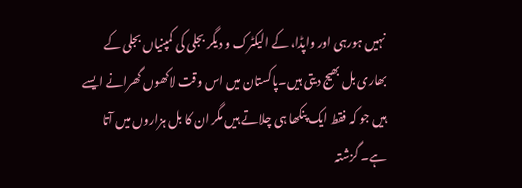نہیں ہورہی اور واپڈا، کے الیکٹرک و دیگر بجلی کی کمپنیاں بجلی کے بھاری بل بھیج دیتی ہیں۔پاکستان میں اس وقت لاکھوں گھرانے ایسے ہیں جو کہ فقط ایک پنکھا ہی چلاتے ہیں مگر ان کا بل ہزاروں میں آتا ہے۔ گزشتہ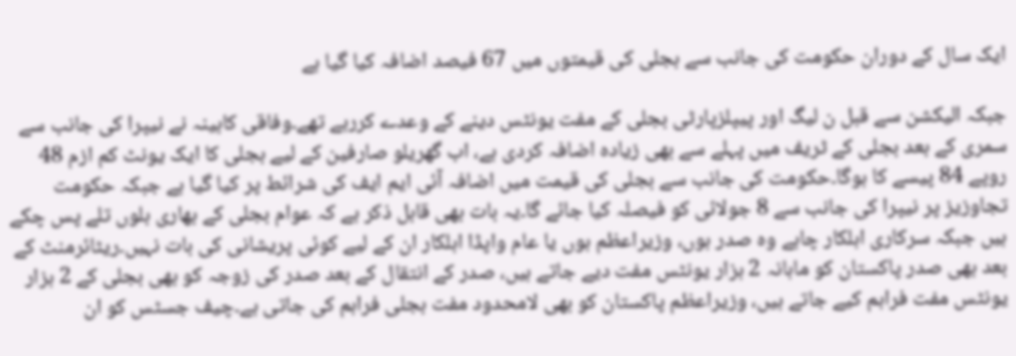ایک سال کے دوران حکومت کی جانب سے بجلی کی قیمتوں میں 67 فیصد اضافہ کیا گیا ہے

جبکہ الیکشن سے قبل ن لیگ اور پیپلزپارٹی بجلی کے مفت یونٹس دینے کے وعدے کررہے تھے۔وفاقی کابینہ نے نیپرا کی جانب سے سمری کے بعد بجلی کے ٹریف میں پہلے سے بھی زیادہ اضافہ کردی ہے، اب گھریلو صارفین کے لیے بجلی کا ایک یونٹ کم ازم 48 روپے 84 پیسے کا ہوگا۔حکومت کی جانب سے بجلی کی قیمت میں اضافہ آئی ایم ایف کی شرائط پر کیا گیا ہے جبکہ حکومت تجاوزیز پر نیپرا کی جانب سے 8 جولائی کو فیصلہ کیا جائے گا۔یہ بات بھی قابل ذکر ہے کہ عوام بجلی کے بھاری بلوں تلے پس چکے ہیں جبکہ سرکاری اہلکار چاہے وہ صدر ہوں، وزیراعظم ہوں یا عام واپڈا اہلکار ان کے لیے کوئی پریشانی کی بات نہیں۔ریٹائرمنٹ کے بعد بھی صدر پاکستان کو ماہانہ 2 ہزار یونٹس مفت دیے جاتے ہیں، صدر کے انتقال کے بعد صدر کی زوجہ کو بھی بجلی کے 2 ہزار یونٹس مفت فراہم کیے جاتے ہیں، وزیراعظم پاکستان کو بھی لامحدود مفت بجلی فراہم کی جاتی ہے۔چیف جسٹس کو ان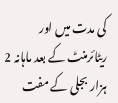کی مدت میں اور ریٹائرمنٹ کے بعد ماہانہ 2 ہزار بجلی کے مفت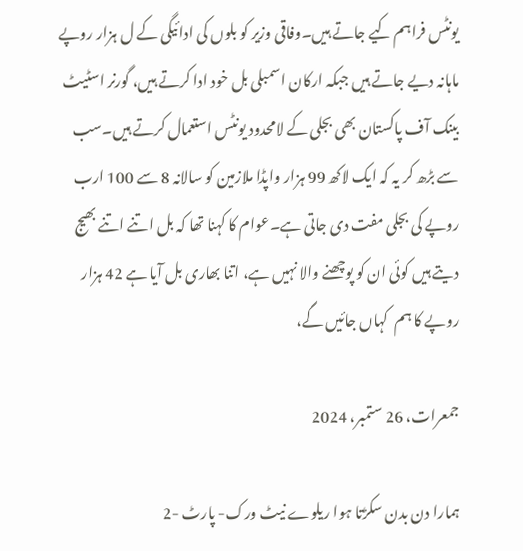یونٹس فراہم کیے جاتے ہیں۔وفاقی وزیر کو بلوں کی ادائیگی کے ل ہزار روپے ماہانہ دیے جاتے ہیں جبکہ ارکان اسمبلی بل خود ادا کرتے ہیں، گورنر اسٹیٹ بینک آف پاکستان بھی بجلی کے لامحدود یونٹس استعمال کرتے ہیں۔سب سے بڑھ کر یہ کہ ایک لاکھ 99 ہزار واپڈا ملازمین کو سالانہ 8 سے 100 ارب روپے کی بجلی مفت دی جاتی ہے۔عوام کا کہنا تھا کہ بل اتنے اتنے بھیج دیتے ہیں کوئی ان کو پوچھنے والا نہیں ہے، اتنا بھاری بل آیا ہے 42 ہزار روپے کا ہم  کہاں جائیں گے،

جمعرات، 26 ستمبر، 2024

ہمارا دن بدن سکڑتا ہوا ریلوے نیٹ ورک- پارٹ -2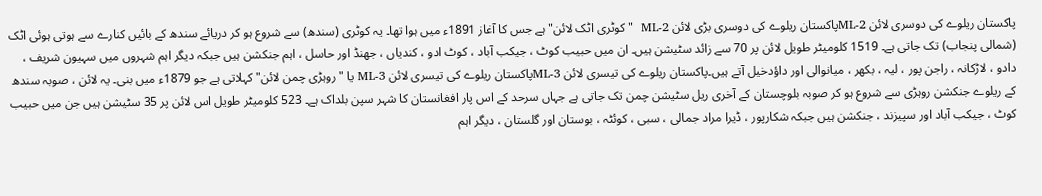پاکستان ریلوے کی دوسری لائن ML-2پاکستان ریلوے کی دوسری بڑی لائن ML-2  "کوٹری اٹک لائن" ہے جس کا آغاز 1891ء میں ہوا تھا۔ یہ کوٹری (سندھ) سے شروع ہو کر دریائے سندھ کے بائیں کنارے سے ہوتی ہوئی اٹک (شمالی پنجاب) تک جاتی ہے۔ 1519 کلومیٹر طویل لائن پر 70 سے زائد سٹیشن ہیں۔ ان میں حبیب کوٹ ، جیکب آباد ، کوٹ ادو ، کندیاں ، جھنڈ اور حاسل ، اہم جنکشن ہیں جبکہ دیگر اہم شہروں میں سہیون شریف ، دادو ، لاڑکانہ ، راجن پور ، لیہ ، بکھر ، میانوالی اور داؤدخیل آتے ہیں۔پاکستان ریلوے کی تیسری لائن ML-3پاکستان ریلوے کی تیسری لائن ML-3 یا "روہڑی چمن لائن" کہلاتی ہے جو 1879ء میں بنی۔ یہ لائن ، صوبہ سندھ کے ریلوے جنکشن روہڑی سے شروع ہو کر صوبہ بلوچستان کے آخری ریل سٹیشن چمن تک جاتی ہے جہاں سرحد کے اس پار افغانستان کا شہر سپن بلداک ہے۔ 523 کلومیٹر طویل اس لائن پر 35 سٹیشن ہیں جن میں حبیب کوٹ ، جیکب آباد اور سپیزند ، جنکشن ہیں جبکہ شکارپور ، ڈیرا مراد جمالی ، سبی ، کوئٹہ ، بوستان اور گلستان ، دیگر اہم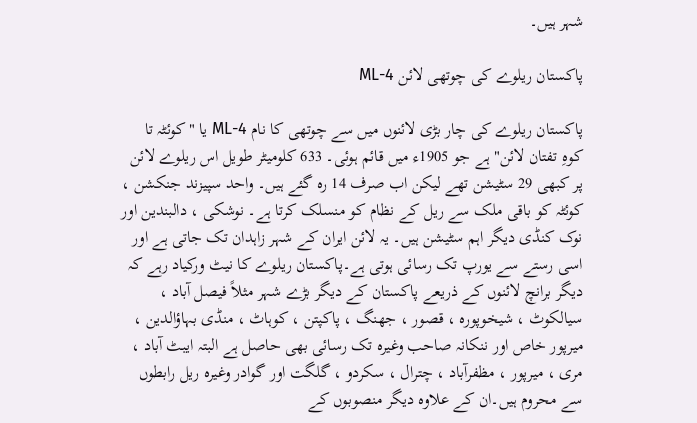شہر ہیں۔

پاکستان ریلوے کی چوتھی لائن ML-4

پاکستان ریلوے کی چار بڑی لائنوں میں سے چوتھی کا نام ML-4 یا "کوئٹہ تا کوہِ تفتان لائن" ہے جو 1905ء میں قائم ہوئی۔ 633 کلومیٹر طویل اس ریلوے لائن پر کبھی 29 سٹیشن تھے لیکن اب صرف 14 رہ گئے ہیں۔ واحد سپیزند جنکشن ، کوئٹہ کو باقی ملک سے ریل کے نظام کو منسلک کرتا ہے۔ نوشکی ، دالبندین اور نوک کنڈی دیگر اہم سٹیشن ہیں۔ یہ لائن ایران کے شہر زاہدان تک جاتی ہے اور اسی رستے سے یورپ تک رسائی ہوتی ہے۔پاکستان ریلوے کا نیٹ ورکیاد رہے کہ دیگر برانچ لائنوں کے ذریعے پاکستان کے دیگر بڑے شہر مثلاً فیصل آباد ، سیالکوٹ ، شیخوپورہ ، قصور ، جھنگ ، پاکپتن ، کوہاٹ ، منڈی بہاؤالدین ، میرپور خاص اور ننکانہ صاحب وغیرہ تک رسائی بھی حاصل ہے البتہ ایبٹ آباد ، مری ، میرپور ، مظفرآباد ، چترال ، سکردو ، گلگت اور گوادر وغیرہ ریل رابطوں سے محروم ہیں۔ان کے علاوہ دیگر منصوبوں کے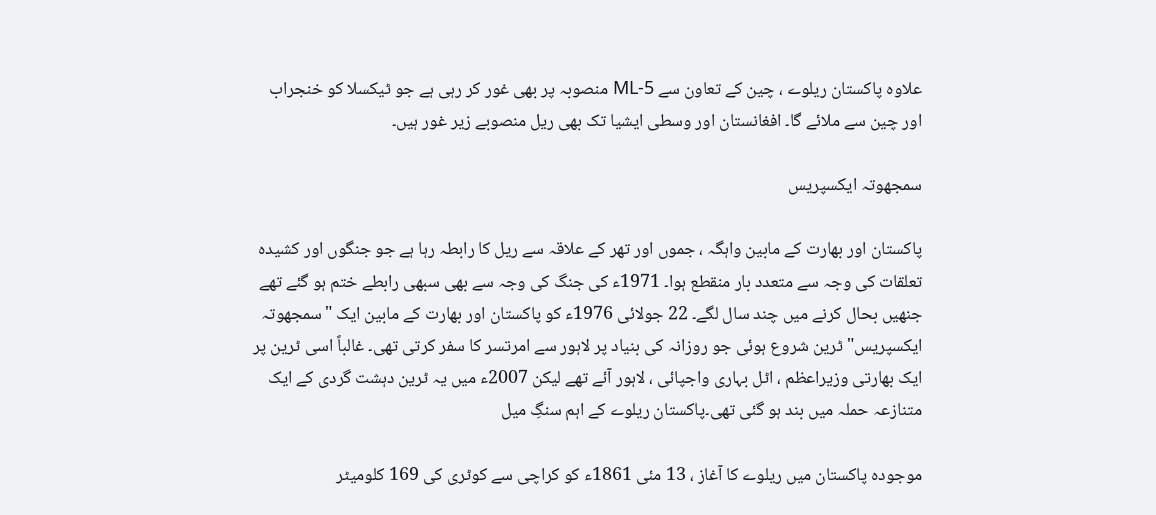علاوہ پاکستان ریلوے ، چین کے تعاون سے ML-5 منصوبہ پر بھی غور کر رہی ہے جو ٹیکسلا کو خنجراب اور چین سے ملائے گا۔ افغانستان اور وسطی ایشیا تک بھی ریل منصوبے زیر غور ہیں۔

سمجھوتہ ایکسپریس

پاکستان اور بھارت کے مابین واہگہ ، جموں اور تھر کے علاقہ سے ریل کا رابطہ رہا ہے جو جنگوں اور کشیدہ تعلقات کی وجہ سے متعدد بار منقطع ہوا۔ 1971ء کی جنگ کی وجہ سے بھی سبھی رابطے ختم ہو گئے تھے جنھیں بحال کرنے میں چند سال لگے۔ 22 جولائی 1976ء کو پاکستان اور بھارت کے مابین ایک "سمجھوتہ ایکسپریس" ٹرین شروع ہوئی جو روزانہ کی بنیاد پر لاہور سے امرتسر کا سفر کرتی تھی۔ غالباً اسی ٹرین پر ایک بھارتی وزیراعظم ، اٹل بہاری واجپائی ، لاہور آئے تھے لیکن 2007ء میں یہ ٹرین دہشت گردی کے ایک متنازعہ حملہ میں بند ہو گئی تھی۔پاکستان ریلوے کے اہم سنگِ میل

موجودہ پاکستان میں ریلوے کا آغاز ، 13 مئی 1861ء کو کراچی سے کوٹری کی 169 کلومیٹر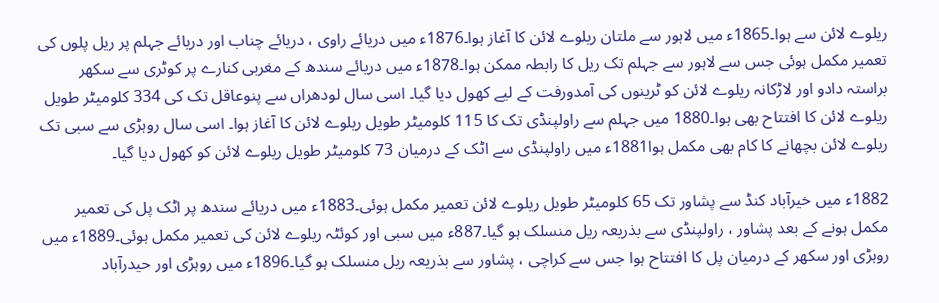ریلوے لائن سے ہوا۔1865ء میں لاہور سے ملتان ریلوے لائن کا آغاز ہوا۔1876ء میں دریائے راوی ، دریائے چناب اور دریائے جہلم پر ریل پلوں کی تعمیر مکمل ہوئی جس سے لاہور سے جہلم تک ریل کا رابطہ ممکن ہوا۔1878ء میں دریائے سندھ کے مغربی کنارے پر کوٹری سے سکھر براستہ دادو اور لاڑکانہ ریلوے لائن کو ٹرینوں کی آمدورفت کے لیے کھول دیا گیا۔ اسی سال لودهراں سے پنوعاقل تک کی 334 کلومیٹر طویل ریلوے لائن کا افتتاح بھی ہوا۔1880 میں جہلم سے راولپنڈی تک کا 115 کلومیٹر طویل ریلوے لائن کا آغاز ہوا۔ اسی سال روہڑی سے سبی تک ریلوے لائن بچھانے کا کام بھی مکمل ہوا1881ء میں راولپنڈی سے اٹک کے درمیان 73 کلومیٹر طویل ریلوے لائن کو کھول دیا گیا۔

1882ء میں خیرآباد کنڈ سے پشاور تک 65 کلومیٹر طویل ریلوے لائن تعمیر مکمل ہوئی۔1883ء میں دریائے سندھ پر اٹک پل کی تعمیر مکمل ہونے کے بعد پشاور ، راولپنڈی سے بذریعہ ریل منسلک ہو گیا۔887ء میں سبی اور کوئٹہ ریلوے لائن کی تعمیر مکمل ہوئی۔1889ء میں روہڑی اور سکھر کے درمیان پل کا افتتاح ہوا جس سے کراچی ، پشاور سے بذریعہ ریل منسلک ہو گیا۔1896ء میں روہڑی اور حیدرآباد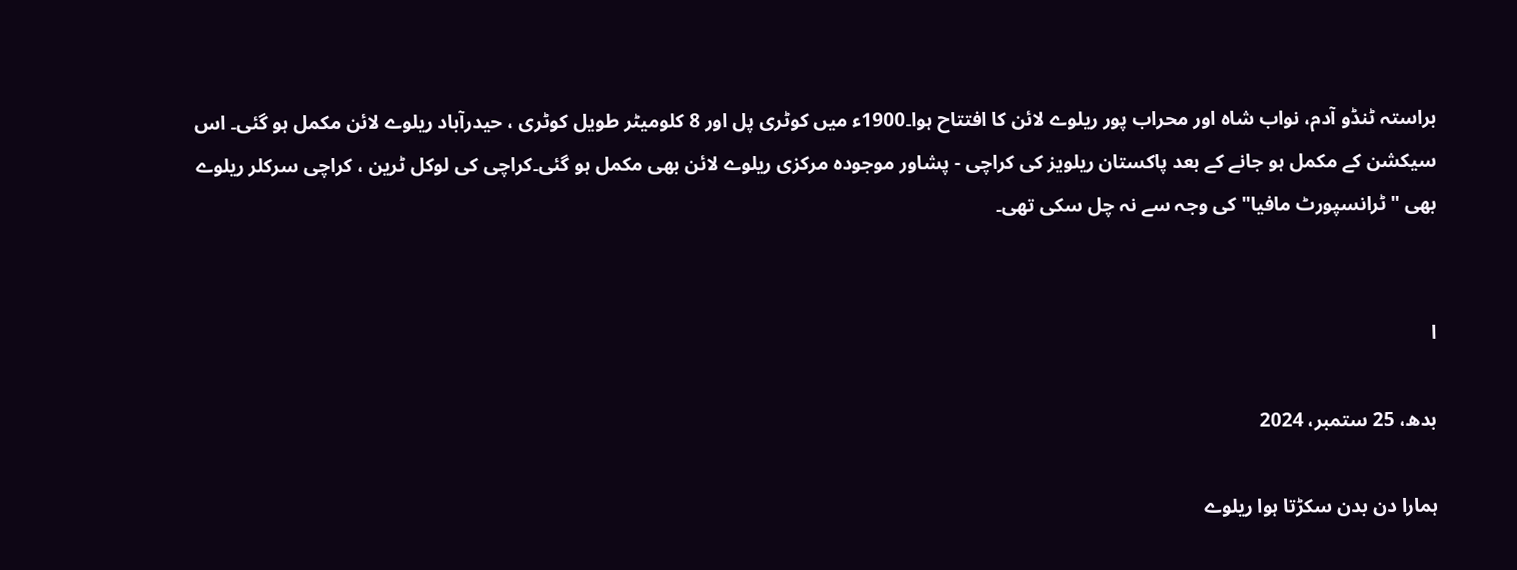براستہ ٹنڈو آدم، نواب شاہ اور محراب پور ریلوے لائن کا افتتاح ہوا۔1900ء میں کوٹری پل اور 8 کلومیٹر طویل کوٹری ، حیدرآباد ریلوے لائن مکمل ہو گئی۔ اس سیکشن کے مکمل ہو جانے کے بعد پاکستان ریلویز کی کراچی - پشاور موجودہ مرکزی ریلوے لائن بھی مکمل ہو گئی۔کراچی کی لوکل ٹرین ، کراچی سرکلر ریلوے بھی "ٹرانسپورٹ مافیا" کی وجہ سے نہ چل سکی تھی۔


ا

بدھ، 25 ستمبر، 2024

ہمارا دن بدن سکڑتا ہوا ریلوے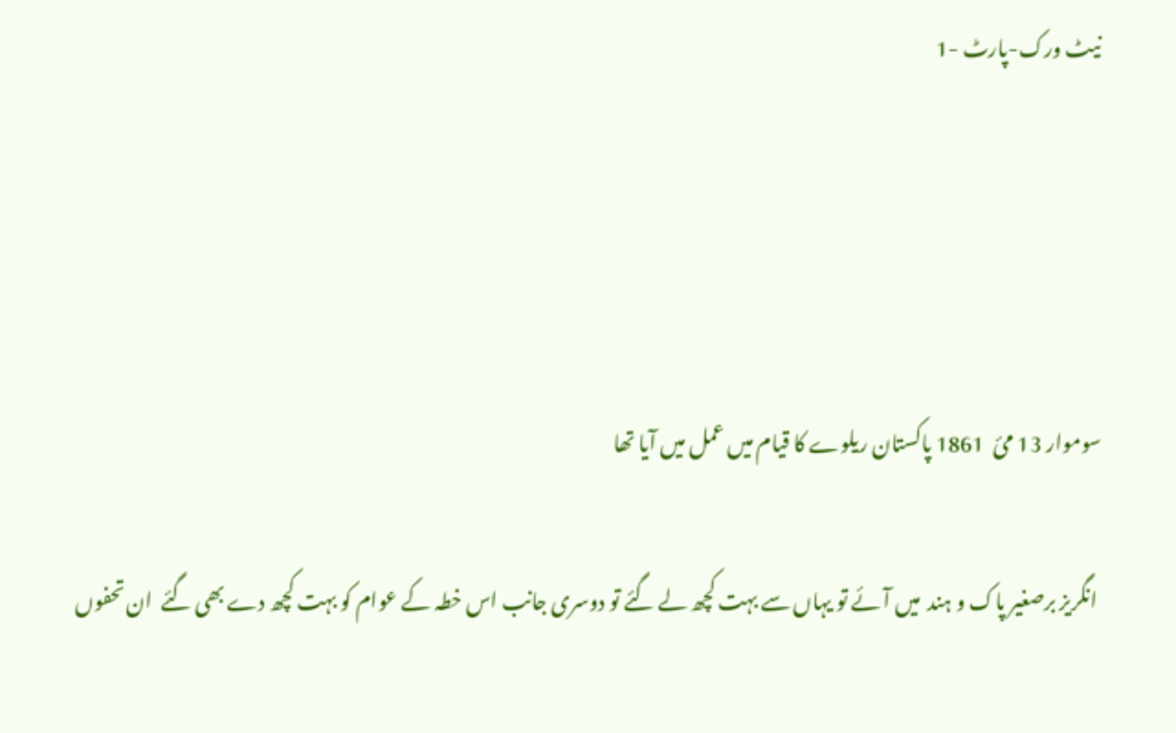نیٹ ورک-پارٹ -1




سوموار 13 مئ  1861 پاکستان ریلوے کا قیام میں عمل میں آیا تھا

 انگریز برصغیر پاک و ہند  میں آئے تو یہاں سے بہت کچھ لے گئے تو دوسری جانب اس خطہ کے عوام کو بہت کچھ دے بھی گئے  ان تحفوں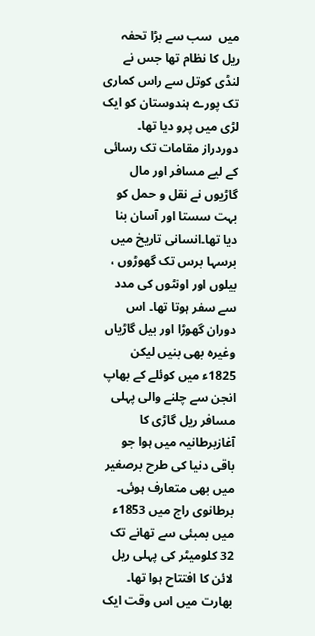میں  سب سے بڑا تحفہ ریل کا نظام تھا جس نے لنڈی کوتل سے راس کماری تک پورے ہندوستان کو ایک لڑی میں پرو دیا تھا۔ دوردراز مقامات تک رسائی کے لیے مسافر اور مال گاڑیوں نے نقل و حمل کو بہت سستا اور آسان بنا دیا تھا۔انسانی تاریخ میں برسہا برس تک گھوڑوں ، بیلوں اور اونٹوں کی مدد سے سفر ہوتا تھا۔ اس دوران گھوڑا اور بیل گاڑیاں وغیرہ بھی بنیں لیکن 1825ء میں کوئلے کے بھاپ انجن سے چلنے والی پہلی مسافر ریل گاڑی کا آغازبرطانیہ میں ہوا جو باقی دنیا کی طرح برصغیر میں بھی متعارف ہوئی۔ برطانوی راج میں 1853ء میں بمبئی سے تھانے تک 32 کلومیٹر کی پہلی ریل لائن کا افتتاح ہوا تھا۔ بھارت میں اس وقت ایک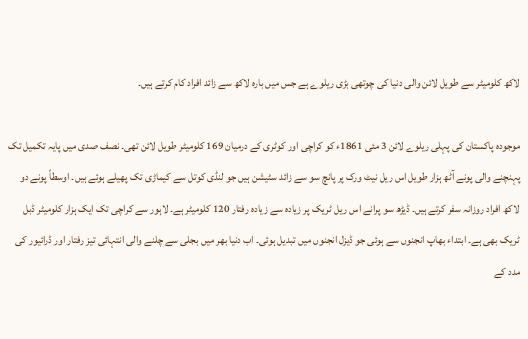لاکھ کلومیٹر سے طویل لائن والی دنیا کی چوتھی بڑی ریلوے ہے جس میں بارہ لاکھ سے زائد افراد کام کرتے ہیں۔

موجودہ پاکستان کی پہلی ریلوے لائن 3 مئی 1861ء کو کراچی اور کوٹری کے درمیان 169 کلومیٹر طویل لائن تھی۔ نصف صدی میں پایہ تکمیل تک پہنچنے والی پونے آٹھ ہزار طویل اس ریل نیٹ ورک پر پانچ سو سے زائد سٹیشن ہیں جو لنڈی کوتل سے کیماڑی تک پھیلے ہوئے ہیں۔ اوسطاً پونے دو لاکھ افراد روزانہ سفر کرتے ہیں۔ ڈیڑھ سو پرانے اس ریل ٹریک پر زیادہ سے زیادہ رفتار 120 کلومیٹر ہے۔ لاہور سے کراچی تک ایک ہزار کلومیٹر ڈبل ٹریک بھی ہے۔ ابتداء بھاپ انجنوں سے ہوئی جو ڈیزل انجنوں میں تبدیل ہوئی۔ اب دنیا بھر میں بجلی سے چلنے والی انتہائی تیز رفتار اور ڈرائیور کی مدد کے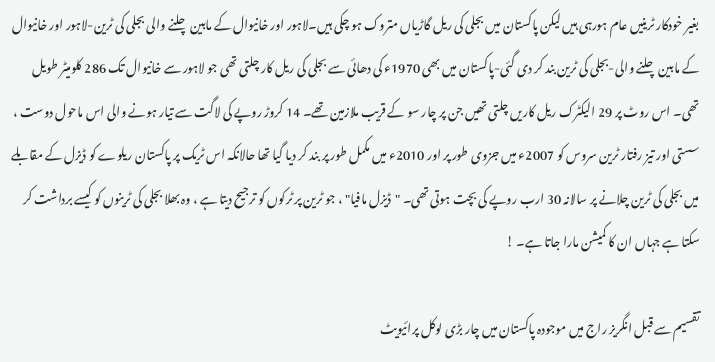بغیر خودکار ٹرینیں عام ہورہی ہیں لیکن پاکستان میں بجلی کی ریل گاڑیاں متروک ہو چکی ہیں۔لاہور اور خانیوال کے مابین چلنے والی بجلی کی ٹرین-لاہور اور خانیوال کے مابین چلنے والی-بجلی کی ٹرین بند کر دی گئی-پاکستان میں بھی 1970ء کی دھائی سے بجلی کی ریل کار چلتی تھی جو لاہور سے خانیوال تک 286 کلومیٹر طویل تھی۔ اس روٹ پر 29 الیکٹرک ریل کاریں چلتی تھیں جن پر چار سو کے قریب ملازمین تھے۔ 14 کروڑ روپے کی لاگت سے تیار ہونے والی اس ماحول دوست ، سستی اور تیز رفتار ٹرین سروس کو 2007ء میں جزوی طور پر اور 2010ء میں مکمل طور پر بند کر دیا گیا تھا حالانکہ اس ٹریک پر پاکستان ریلوے کو ڈیزل کے مقابلے میں بجلی کی ٹرین چلانے پر سالانہ 30 ارب روپے کی بچت ہوتی تھی۔ "ڈیزل مافیا" ، جو ٹرین پر ٹرکوں کو ترجیح دیتا ہے ، وہ بھلا بجلی کی ٹرینوں کو کیسے برداشت کر سکتا ہے جہاں ان کا کمیشن مارا جاتا ہے۔ !

تقسیم سے قبل انگریز راج میں موجودہ پاکستان میں چار بڑی لوکل پرائیویٹ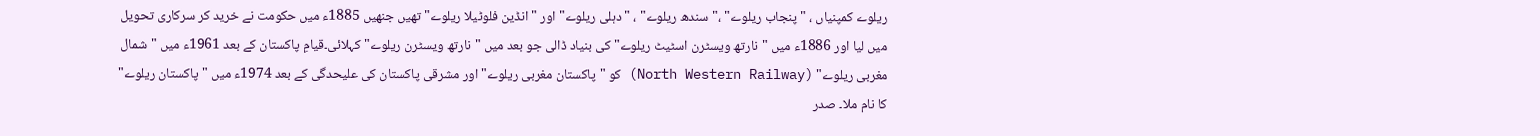ریلوے کمپنیاں ، "پنجاب ریلوے" ،"سندھ ریلوے" ، "دہلی ریلوے" اور "انڈین فلوٹیلا ریلوے" تھیں جنھیں 1885ء میں حکومت نے خرید کر سرکاری تحویل میں لیا اور 1886ء میں "نارتھ ويسٹرن اسٹیٹ ریلوے" کی بنیاد ڈالی جو بعد میں "نارتھ ويسٹرن ریلوے" کہلائی۔قیامِ پاکستان کے بعد 1961ء میں "شمال مغربی ریلوے" (North Western Railway) کو "پاکستان مغربی ریلوے" اور مشرقی پاکستان کی علیحدگی کے بعد 1974ء میں "پاکستان ریلوے" کا نام ملا۔ صدر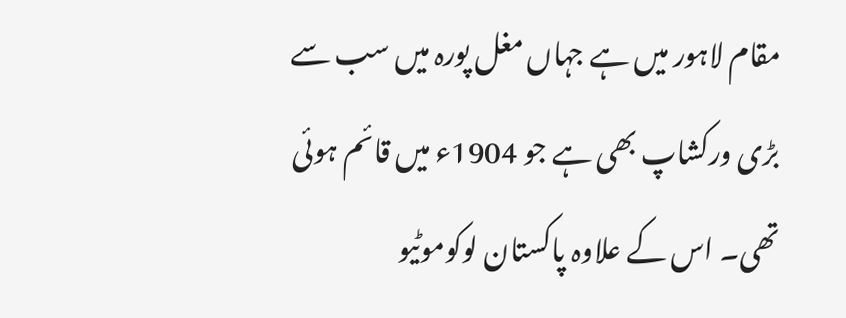مقام لاہور میں ہے جہاں مغل پورہ میں سب سے بڑی ورکشاپ بھی ہے جو 1904ء میں قائم ہوئی تھی۔ اس کے علاوہ پاکستان لوکوموٹیو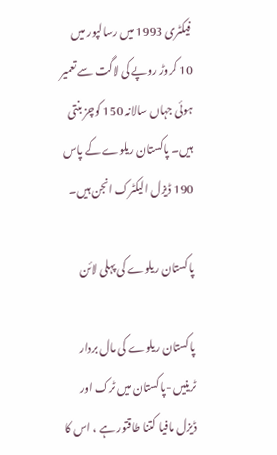فیکٹری 1993 میں رسالپور میں 10 کروڑ روپے کی لاگت سے تعمیر ہوئی جہاں سالانہ 150 کوچز بنتی ہیں۔ پاکستان ریلوے کے پاس 190 ڈیزل الیکٹرک انجن ہیں۔

پاکستان ریلوے کی پہلی لائن

پاکستان ریلوے کی مال بردار ٹرینیں -پاکستان میں ٹرک اور ڈیزل مافیا کتنا طاقتور ہے ، اس کا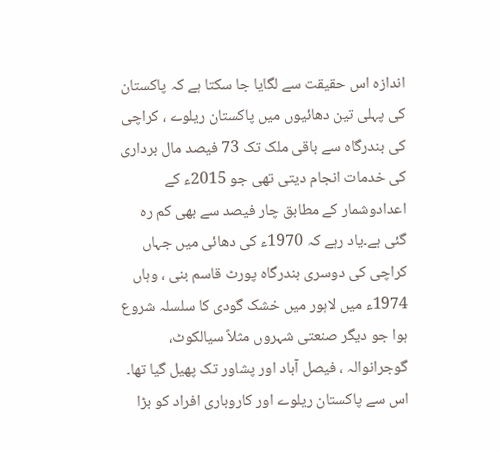اندازہ اس حقیقت سے لگایا جا سکتا ہے کہ پاکستان کی پہلی تین دھائیوں میں پاکستان ریلوے ، کراچی کی بندرگاہ سے باقی ملک تک 73 فیصد مال برداری کی خدمات انجام دیتی تھی جو 2015ء کے اعدادوشمار کے مطابق چار فیصد سے بھی کم رہ گئی ہے۔یاد رہے کہ 1970ء کی دھائی میں جہاں کراچی کی دوسری بندرگاہ پورٹ قاسم بنی ، وہاں 1974ء میں لاہور میں خشک گودی کا سلسلہ شروع ہوا جو دیگر صنعتی شہروں مثلاً سیالکوٹ، گوجرانوالہ ، فیصل آباد اور پشاور تک پھیل گیا تھا۔ اس سے پاکستان ریلوے اور کاروباری افراد کو بڑا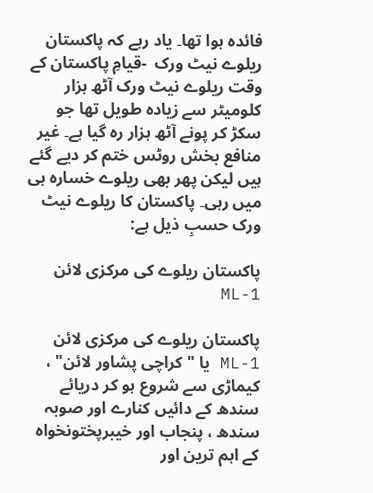فائدہ ہوا تھا۔ یاد رہے کہ پاکستان ریلوے نیٹ ورک  -قیامِ پاکستان کے وقت ریلوے نیٹ ورک آٹھ ہزار کلومیٹر سے زیادہ طویل تھا جو سکڑ کر پونے آٹھ ہزار رہ گیا ہے۔ غیر منافع بخش روٹس ختم کر دیے گئے ہیں لیکن پھر بھی ریلوے خسارہ ہی میں رہی۔ پاکستان کا ریلوے نیٹ ورک حسبِ ذیل ہے:

پاکستان ریلوے کی مرکزی لائن ML-1

پاکستان ریلوے کی مرکزی لائن ML-1 یا " کراچی پشاور لائن" ، کیماڑی سے شروع ہو کر دریائے سندھ کے دائیں کنارے اور صوبہ سندھ ، پنجاب اور خیبرپختونخواہ کے اہم ترین اور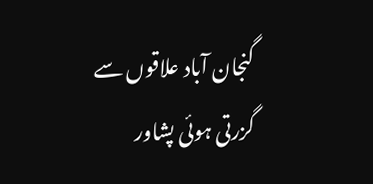گنجان آباد علاقوں سے گزرتی ہوئی پشاور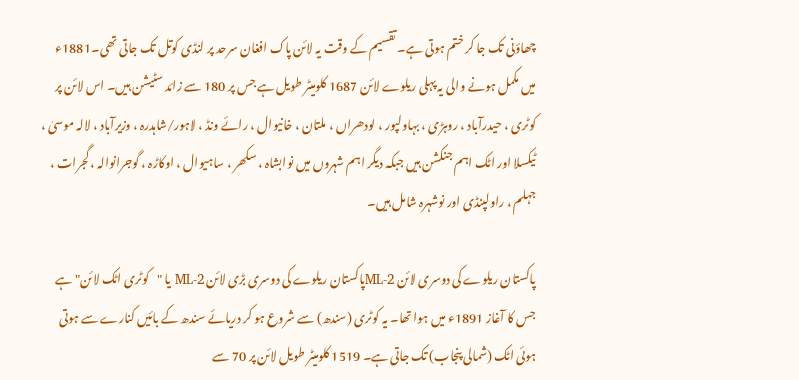چھاؤنی تک جا کر ختم ہوتی ہے۔ تقسیم کے وقت یہ لائن پاک افغان سرحد پر لنڈی کوتل تک جاتی تھی۔1881ء میں مکمل ہونے والی یہ پہلی ریلوے لائن 1687 کلومیٹر طویل ہے جس پر 180 سے زائد سٹیشن ہیں۔ اس لائن پر کوٹری ، حیدرآباد ، روہڑی ، بہاولپور ، لودھراں ، ملتان ، خانیوال ، رائے ونڈ ، لاہور/شاہدرہ ، وزیرآباد ، لالہ موسیٰ ، ٹیکسلا اور اٹک اہم جنکشن ہیں جبکہ دیگر اہم شہروں میں نوابشاہ ، سکھر ، ساہیوال ، اوکاڑہ ، گوجرانوالہ ، گجرات ، جہلم ، راولپنڈی اور نوشہرہ شامل ہیں۔

پاکستان ریلوے کی دوسری لائن ML-2پاکستان ریلوے کی دوسری بڑی لائن ML-2 یا "کوٹری اٹک لائن" ہے جس کا آغاز 1891ء میں ہوا تھا۔ یہ کوٹری (سندھ) سے شروع ہو کر دریائے سندھ کے بائیں کنارے سے ہوتی ہوئی اٹک (شمالی پنجاب) تک جاتی ہے۔ 1519 کلومیٹر طویل لائن پر 70 سے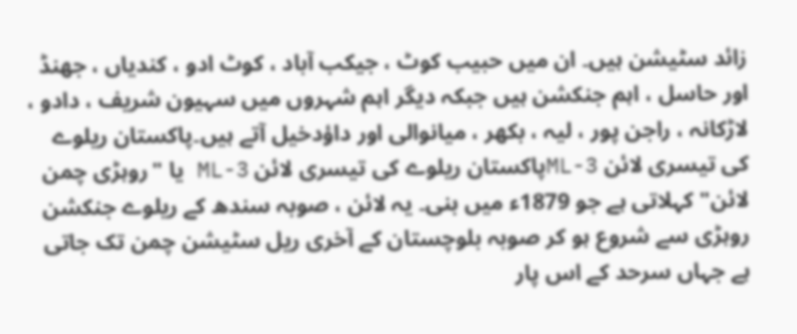زائد سٹیشن ہیں۔ ان میں حبیب کوٹ ، جیکب آباد ، کوٹ ادو ، کندیاں ، جھنڈ اور حاسل ، اہم جنکشن ہیں جبکہ دیگر اہم شہروں میں سہیون شریف ، دادو ، لاڑکانہ ، راجن پور ، لیہ ، بکھر ، میانوالی اور داؤدخیل آتے ہیں۔پاکستان ریلوے کی تیسری لائن ML-3پاکستان ریلوے کی تیسری لائن ML-3 یا "روہڑی چمن لائن" کہلاتی ہے جو 1879ء میں بنی۔ یہ لائن ، صوبہ سندھ کے ریلوے جنکشن روہڑی سے شروع ہو کر صوبہ بلوچستان کے آخری ریل سٹیشن چمن تک جاتی ہے جہاں سرحد کے اس پار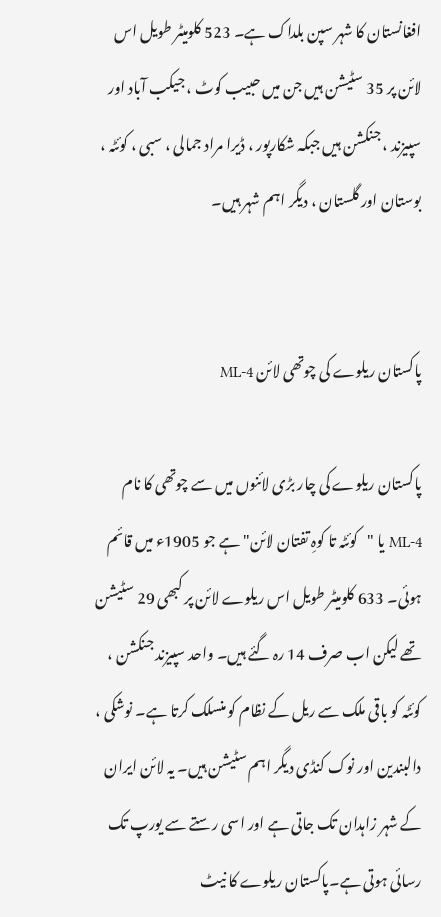افغانستان کا شہر سپن بلداک ہے۔ 523 کلومیٹر طویل اس لائن پر 35 سٹیشن ہیں جن میں حبیب کوٹ ، جیکب آباد اور سپیزند ، جنکشن ہیں جبکہ شکارپور ، ڈیرا مراد جمالی ، سبی ، کوئٹہ ، بوستان اور گلستان ، دیگر اہم شہر ہیں۔


پاکستان ریلوے کی چوتھی لائن ML-4

پاکستان ریلوے کی چار بڑی لائنوں میں سے چوتھی کا نام ML-4 یا "کوئٹہ تا کوہِ تفتان لائن" ہے جو 1905ء میں قائم ہوئی۔ 633 کلومیٹر طویل اس ریلوے لائن پر کبھی 29 سٹیشن تھے لیکن اب صرف 14 رہ گئے ہیں۔ واحد سپیزند جنکشن ، کوئٹہ کو باقی ملک سے ریل کے نظام کو منسلک کرتا ہے۔ نوشکی ، دالبندین اور نوک کنڈی دیگر اہم سٹیشن ہیں۔ یہ لائن ایران کے شہر زاہدان تک جاتی ہے اور اسی رستے سے یورپ تک رسائی ہوتی ہے۔پاکستان ریلوے کا نیٹ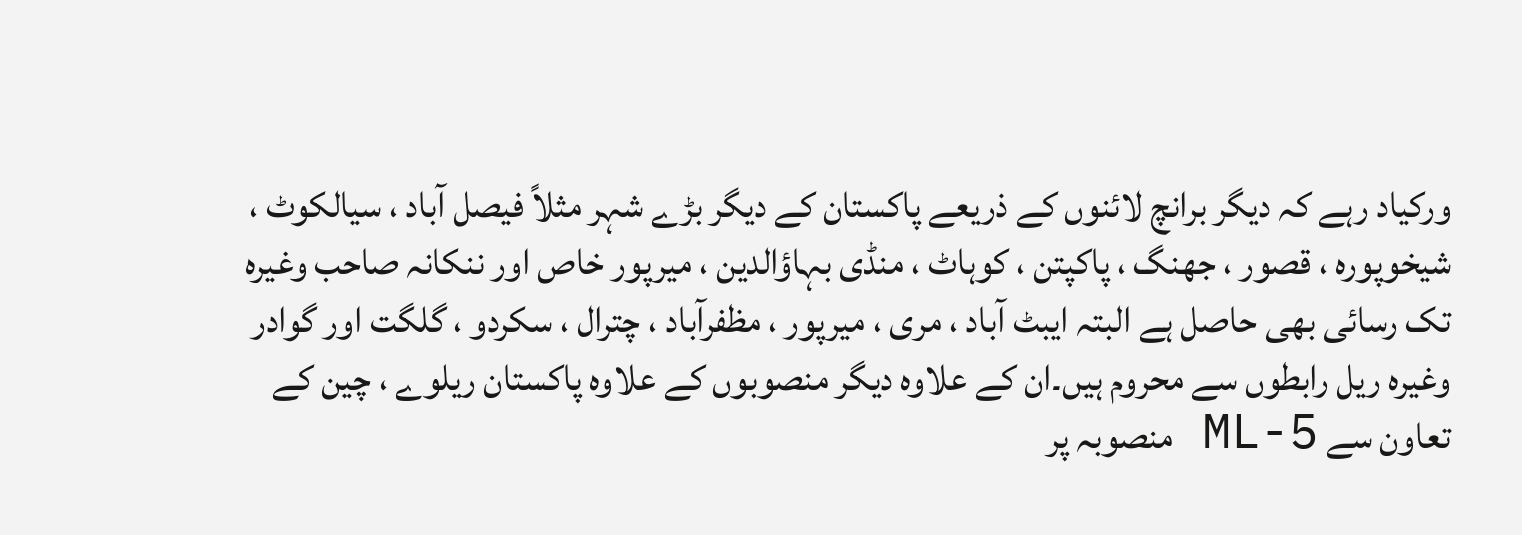ورکیاد رہے کہ دیگر برانچ لائنوں کے ذریعے پاکستان کے دیگر بڑے شہر مثلاً فیصل آباد ، سیالکوٹ ، شیخوپورہ ، قصور ، جھنگ ، پاکپتن ، کوہاٹ ، منڈی بہاؤالدین ، میرپور خاص اور ننکانہ صاحب وغیرہ تک رسائی بھی حاصل ہے البتہ ایبٹ آباد ، مری ، میرپور ، مظفرآباد ، چترال ، سکردو ، گلگت اور گوادر وغیرہ ریل رابطوں سے محروم ہیں۔ان کے علاوہ دیگر منصوبوں کے علاوہ پاکستان ریلوے ، چین کے تعاون سے ML-5 منصوبہ پر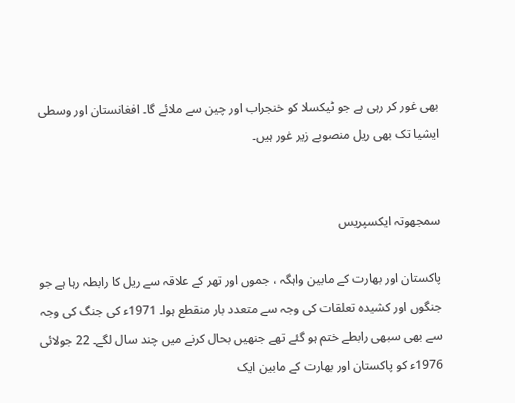بھی غور کر رہی ہے جو ٹیکسلا کو خنجراب اور چین سے ملائے گا۔ افغانستان اور وسطی ایشیا تک بھی ریل منصوبے زیر غور ہیں۔


سمجھوتہ ایکسپریس

پاکستان اور بھارت کے مابین واہگہ ، جموں اور تھر کے علاقہ سے ریل کا رابطہ رہا ہے جو جنگوں اور کشیدہ تعلقات کی وجہ سے متعدد بار منقطع ہوا۔ 1971ء کی جنگ کی وجہ سے بھی سبھی رابطے ختم ہو گئے تھے جنھیں بحال کرنے میں چند سال لگے۔ 22 جولائی 1976ء کو پاکستان اور بھارت کے مابین ایک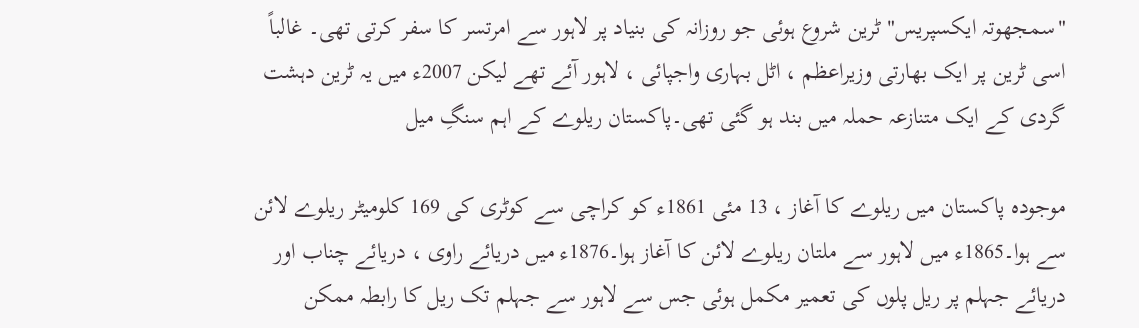"سمجھوتہ ایکسپریس" ٹرین شروع ہوئی جو روزانہ کی بنیاد پر لاہور سے امرتسر کا سفر کرتی تھی۔ غالباً اسی ٹرین پر ایک بھارتی وزیراعظم ، اٹل بہاری واجپائی ، لاہور آئے تھے لیکن 2007ء میں یہ ٹرین دہشت گردی کے ایک متنازعہ حملہ میں بند ہو گئی تھی۔پاکستان ریلوے کے اہم سنگِ میل

موجودہ پاکستان میں ریلوے کا آغاز ، 13 مئی 1861ء کو کراچی سے کوٹری کی 169 کلومیٹر ریلوے لائن سے ہوا۔1865ء میں لاہور سے ملتان ریلوے لائن کا آغاز ہوا۔1876ء میں دریائے راوی ، دریائے چناب اور دریائے جہلم پر ریل پلوں کی تعمیر مکمل ہوئی جس سے لاہور سے جہلم تک ریل کا رابطہ ممکن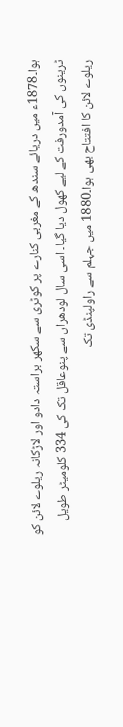ہوا۔1878ء میں دریائے سندھ کے مغربی کنارے پر کوٹری سے سکھر براستہ دادو اور لاڑکانہ ریلوے لائن کو ٹرینوں کی آمدورفت کے لیے کھول دیا گیا۔ اسی سال لودهراں سے پنوعاقل تک کی 334 کلومیٹر طویل ریلوے لائن کا افتتاح بھی ہوا۔1880 میں جہلم سے راولپنڈی تک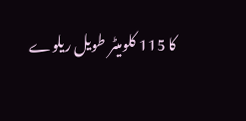کا 115 کلومیٹر طویل ریلوے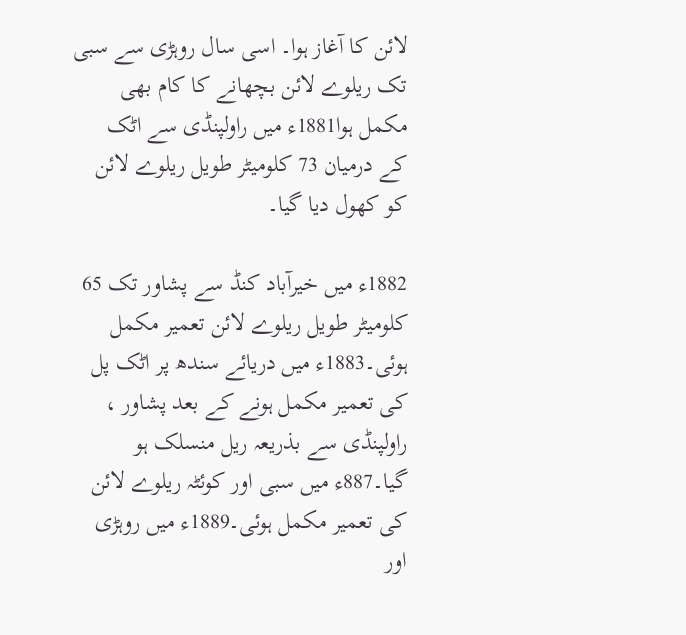لائن کا آغاز ہوا۔ اسی سال روہڑی سے سبی تک ریلوے لائن بچھانے کا کام بھی مکمل ہوا1881ء میں راولپنڈی سے اٹک کے درمیان 73 کلومیٹر طویل ریلوے لائن کو کھول دیا گیا۔

1882ء میں خیرآباد کنڈ سے پشاور تک 65 کلومیٹر طویل ریلوے لائن تعمیر مکمل ہوئی۔1883ء میں دریائے سندھ پر اٹک پل کی تعمیر مکمل ہونے کے بعد پشاور ، راولپنڈی سے بذریعہ ریل منسلک ہو گیا۔887ء میں سبی اور کوئٹہ ریلوے لائن کی تعمیر مکمل ہوئی۔1889ء میں روہڑی اور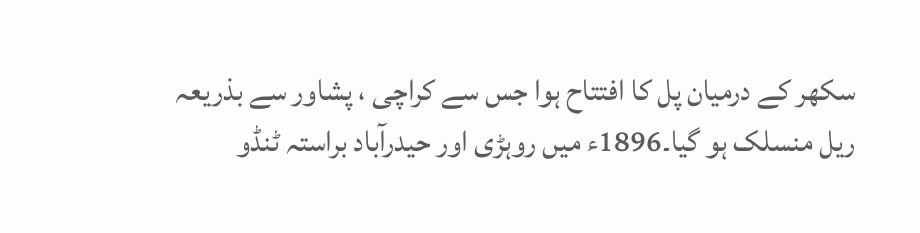سکھر کے درمیان پل کا افتتاح ہوا جس سے کراچی ، پشاور سے بذریعہ ریل منسلک ہو گیا۔1896ء میں روہڑی اور حیدرآباد براستہ ٹنڈو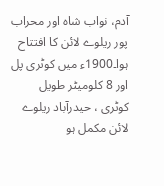آدم، نواب شاہ اور محراب پور ریلوے لائن کا افتتاح ہوا۔1900ء میں کوٹری پل اور 8 کلومیٹر طویل کوٹری ، حیدرآباد ریلوے لائن مکمل ہو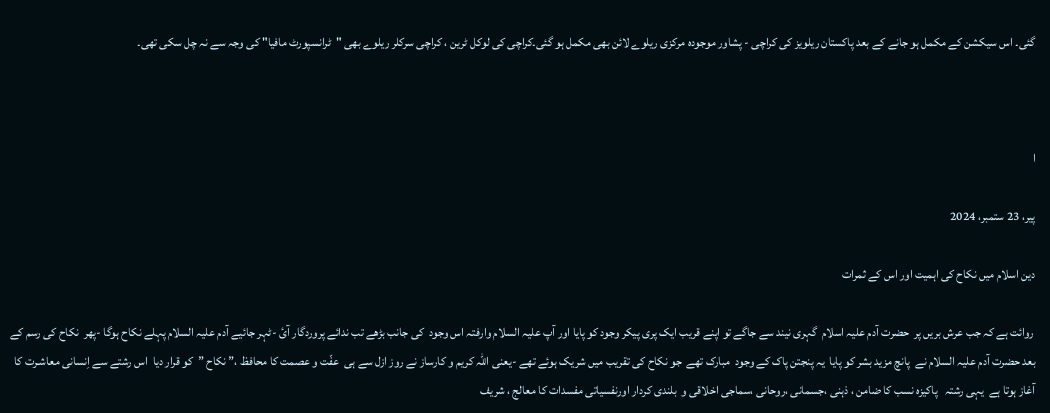گئی۔ اس سیکشن کے مکمل ہو جانے کے بعد پاکستان ریلویز کی کراچی - پشاور موجودہ مرکزی ریلوے لائن بھی مکمل ہو گئی۔کراچی کی لوکل ٹرین ، کراچی سرکلر ریلوے بھی "ٹرانسپورٹ مافیا" کی وجہ سے نہ چل سکی تھی۔



ا

پیر، 23 ستمبر، 2024

دین اسلام میں نکاح کی اہمیت اور اس کے ثمرات

 روائت ہے کہ جب عرش بریں پر  حضرت آدم علیہ اسلام  گہری نیند سے جاگے تو اپنے قریب ایک پری پیکر وجود کو پایا اور آپ علیہ السلام وارفتہ اس وجود  کی جانب بڑھے تب ندائے پروردگار آئ -ٹہر جائیے آدم علیہ السلام پہلے نکاح ہوگا -پھر  نکاح کی رسم کے بعد حضرت آدم علیہ السلام نے  پانچ مزید بشر کو پایا  یہ پنجتن پاک کے وجود  مبارک تھے  جو نکاح کی تقریب میں شریک ہوئے تھے -یعنی اللہ کریم و کارساز نے روز ازل سے ہی  عفّت و عصمت کا محافظ ،” نکاح ”کو قرار دیا  اس رشتے سے اِنسانی معاشـرت کا آغاز ہوتا ہے  یہی رشتہ   پاکیزہ نسب کا ضامن ، ذہنی ،جسمانی ،روحانی ،سماجی اخلاقی و  بلندی کردار اورنفسیاتی مفسدات کا معالج ، شریف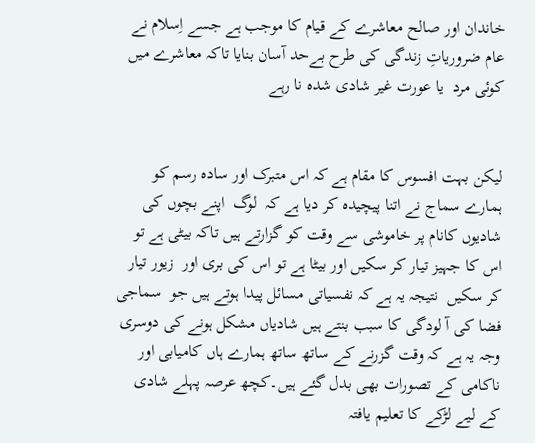خاندان اور صالح معاشرے کے قیام کا موجب ہے جسے اِسلام نے عام ضروریاتِ زندگی کی طرح بےحد آسان بنایا تاکہ معاشرے میں کوئی مرد  یا عورت غیر شادی شدہ نا رہے


لیکن بہت افسوس کا مقام ہے کہ اس متبرک اور سادہ رسم کو  ہمارے سماج نے اتنا پیچیدہ کر دیا ہے کہ  لوگ  اپنے بچوں کی شادیوں کانام پر خاموشی سے وقت کو گزارتے ہیں تاکہ بیٹی ہے تو اس کا جہیز تیار کر سکیں اور بیٹا ہے تو اس کی بری اور  زیور تیار کر سکیں  نتیجہ یہ ہے کہ نفسیاتی مسائل پیدا ہوتے ہیں جو  سماجی  فضا کی آ لودگی کا سبب بنتے ہیں شادیاں مشکل ہونے کی دوسری وجہ یہ ہے کہ وقت گزرنے کے ساتھ ساتھ ہمارے ہاں کامیابی اور ناکامی کے تصورات بھی بدل گئے ہیں۔کچھ عرصہ پہلے شادی کے لیے لڑکے کا تعلیم یافتہ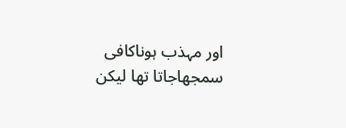اور مہذب ہوناکافی سمجھاجاتا تھا لیکن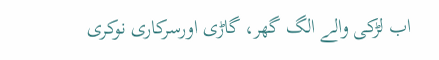اب لڑکی والے الگ گھر، گاڑی اورسرکاری نوکری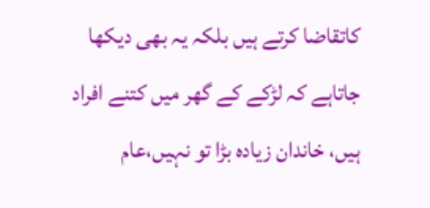کاتقاضا کرتے ہیں بلکہ یہ بھی دیکھا جاتاہے کہ لڑکے کے گھر میں کتنے افراد ہیں، خاندان زیادہ بڑا تو نہیں،عام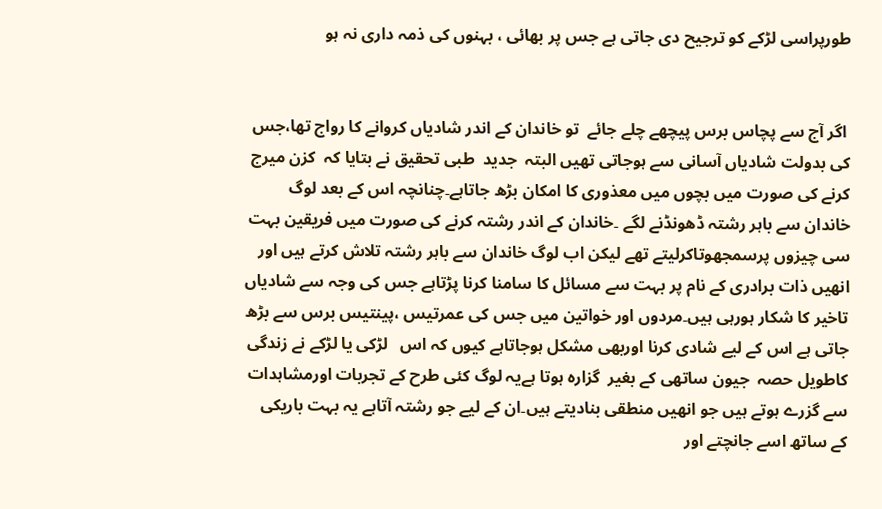طورپراسی لڑکے کو ترجیح دی جاتی ہے جس پر بھائی ، بہنوں کی ذمہ داری نہ ہو


 اگر آج سے پچاس برس پیچھے چلے جائے  تو خاندان کے اندر شادیاں کروانے کا رواج تھا،جس کی بدولت شادیاں آسانی سے ہوجاتی تھیں البتہ  جدید  طبی تحقیق نے بتایا کہ  کزن میرج  کرنے کی صورت میں بچوں میں معذوری کا امکان بڑھ جاتاہے۔چنانچہ اس کے بعد لوگ خاندان سے باہر رشتہ ڈھونڈنے لگے ۔خاندان کے اندر رشتہ کرنے کی صورت میں فریقین بہت سی چیزوں پرسمجھوتاکرلیتے تھے لیکن اب لوگ خاندان سے باہر رشتہ تلاش کرتے ہیں اور انھیں ذات برادری کے نام پر بہت سے مسائل کا سامنا کرنا پڑتاہے جس کی وجہ سے شادیاں تاخیر کا شکار ہورہی ہیں۔مردوں اور خواتین میں جس کی عمرتیس ،پینتیس برس سے بڑھ جاتی ہے اس کے لیے شادی کرنا اوربھی مشکل ہوجاتاہے کیوں کہ اس   لڑکی یا لڑکے نے زندگی کاطویل حصہ  جیون ساتھی کے بغیر  گزارہ ہوتا ہےیہ لوگ کئی طرح کے تجربات اورمشاہدات سے گزرے ہوتے ہیں جو انھیں منطقی بنادیتے ہیں۔ان کے لیے جو رشتہ آتاہے یہ بہت باریکی کے ساتھ اسے جانچتے اور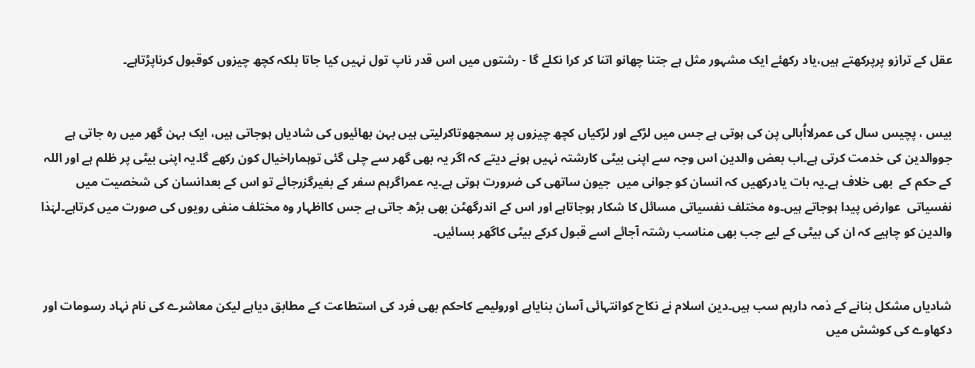عقل کے ترازو پرپرکھتے ہیں،یاد رکھئے ایک مشہور مثل ہے جتنا چھانو اتنا کر کرا نکلے گا - رشتوں میں اس قدر ناپ تول نہیں کیا جاتا بلکہ کچھ چیزوں کوقبول کرناپڑتاہے۔


بیس ، پچیس سال کی عمرلااُبالی پن کی ہوتی ہے جس میں لڑکے اور لڑکیاں کچھ چیزوں پر سمجھوتاکرلیتی ہیں بہن بھائیوں کی شادیاں ہوجاتی ہیں، ایک بہن گھر میں رہ جاتی ہے جووالدین کی خدمت کرتی ہے۔اب بعض والدین اس وجہ سے اپنی بیٹی کارشتہ نہیں ہونے دیتے کہ اگر یہ بھی گھر سے چلی گئی توہماراخیال کون رکھے گا۔یہ اپنی بیٹی پر ظلم ہے اور اللہ  کے حکم کے  بھی خلاف ہے۔یہ بات یادرکھیں کہ انسان کو جوانی میں  جیون ساتھی کی ضرورت ہوتی ہے۔یہ عمراگرہم سفر کے بغیرگزرجائے تو اس کے بعدانسان کی شخصیت میں نفسیاتی  عوارض پیدا ہوجاتے ہیں۔وہ مختلف نفسیاتی مسائل کا شکار ہوجاتاہے اور اس کے اندرگھٹن بھی بڑھ جاتی ہے جس کااظہار وہ مختلف منفی رویوں کی صورت میں کرتاہے۔لہٰذا والدین کو چاہیے کہ ان کی بیٹی کے لیے جب بھی مناسب رشتہ آجائے اسے قبول کرکے بیٹی کاگھر بسائیں۔


شادیاں مشکل بنانے کے ذمہ دارہم سب ہیں۔دین اسلام نے نکاح کوانتہائی آسان بنایاہے اورولیمے کاحکم بھی فرد کی استطاعت کے مطابق دیاہے لیکن معاشرے کی نام نہاد رسومات اور دکھاوے کی کوشش میں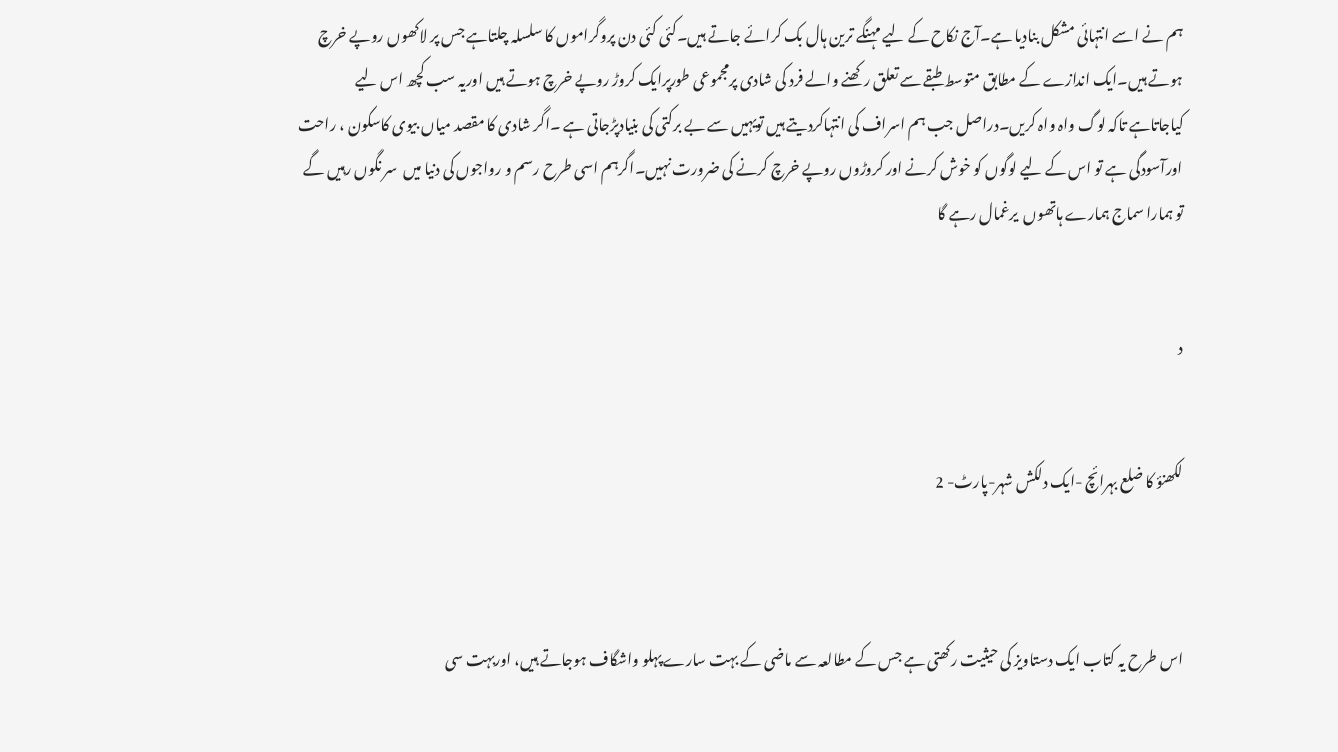ہم نے اسے انتہائی مشکل بنادیا ہے۔آج نکاح کے لیے مہنگے ترین ہال بک کرائے جاتے ہیں۔کئی کئی دن پروگراموں کا سلسلہ چلتاہے جس پر لاکھوں روپے خرچ ہوتے ہیں۔ایک اندازے کے مطابق متوسط طبقے سے تعلق رکھنے والے فرد کی شادی پرمجموعی طورپرایک کروڑ روپے خرچ ہوتے ہیں اوریہ سب کچھ اس لیے کیاجاتاہے تاکہ لوگ واہ واہ کریں۔دراصل جب ہم اسراف کی انتہاکردیتے ہیں تویہیں سے بے برکتی کی بنیادپڑجاتی ہے ۔اگر شادی کا مقصد میاں بیوی کاسکون ، راحت اورآسودگی ہے تو اس کے لیے لوگوں کو خوش کرنے اور کروڑوں روپے خرچ کرنے کی ضرورت نہیں۔اگرہم اسی طرح رسم و رواجوں کی دنیا میں  سر نگوں رہیں گے    تو ہمارا سماج ہمارے ہاتھوں  یرغمال رہے گا


د


لکھنؤ کا ضلع بہرائچ -ایک دلکش شہر-پارٹ- 2



اس طرح یہ کتاب ایک دستاویز کی حیثیت رکھتی ہے جس کے مطالعہ سے ماضی کے بہت سارے پہلو واشگاف ہوجاتے ہیں، اوربہت سی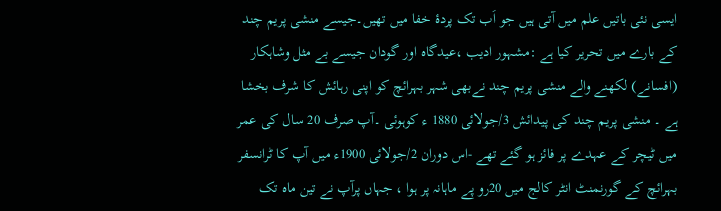ایسی نئی باتیں علم میں آتی ہیں جو اَب تک پردۂ خفا میں تھیں۔جیسے منشی پریم چند کے بارے میں تحریر کیا ہے :مشہور ادیب ،عیدگاہ اور گودان جیسے بے مثل وشاہکار (افسانے) لکھنے والے منشی پریم چند نےبھی شہر بہرائچ کو اپنی رہائش کا شرف بخشا ہے ۔ منشی پریم چند کی پیدائش 3/جولائی 1880 ء کوہوئی ۔آپ صرف 20 سال کی عمر میں ٹیچر کے عہدے پر فائز ہو گئے تھے -اس دوران 2/جولائی 1900ء میں آپ کا ٹرانسفر بہرائچ کے گورنمنٹ انٹر کالج میں 20رو پے ماہانہ پر ہوا ، جہاں پرآپ نے تین ماہ تک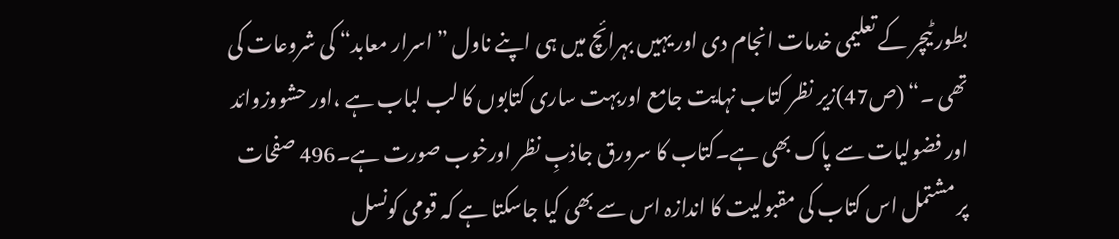بطور ٹیچر کے تعلیمی خدمات انجام دی اور یہیں بہرائچ میں ہی اپنے ناول ”اسرار معابد“ کی شروعات کی تھی ۔“ (ص47)زیر نظر کتاب نہایت جامع اوربہت ساری کتابوں کا لب لباب ہے ،اور حشووزوائد اور فضولیات سے پاک بھی ہے۔کتاب کا سرورق جاذبِ نظر اورخوب صورت ہے۔496 صفحات پر مشتمل اس کتاب کی مقبولیت کا اندازہ اس سے بھی کیا جاسکتا ہے کہ قومی کونسل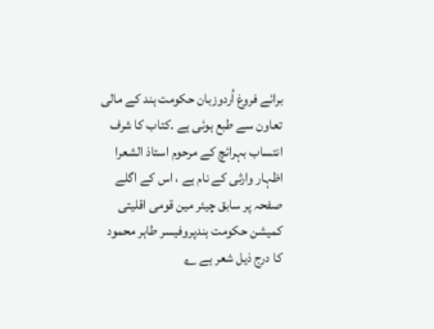برائے فروغ اُردوزبان حکومت ہند کے مالی تعاون سے طبع ہوئی ہے ۔کتاب کا شرف انتساب بہرائچ کے مرحوم استاذ الشعرا اظہار وارثی کے نام ہے ، اس کے اگلے صفحہ پر سابق چیئر مین قومی اقلیتی کمیشن حکومت ہندپروفیسر طاہر محمود کا درج ذیل شعر ہے ؎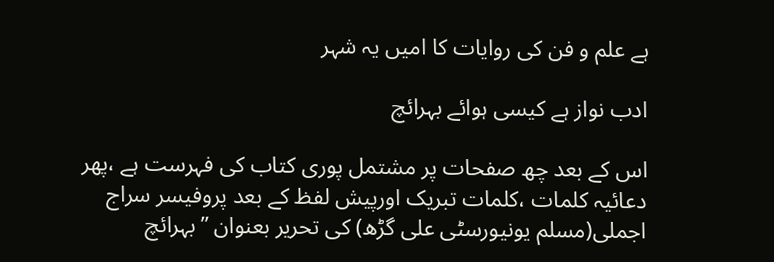ہے علم و فن کی روایات کا امیں یہ شہر

ادب نواز ہے کیسی ہوائے بہرائچ

اس کے بعد چھ صفحات پر مشتمل پوری کتاب کی فہرست ہے ،پھر دعائیہ کلمات ،کلمات تبریک اورپیش لفظ کے بعد پروفیسر سراج اجملی(مسلم یونیورسٹی علی گڑھ) کی تحریر بعنوان ”بہرائچ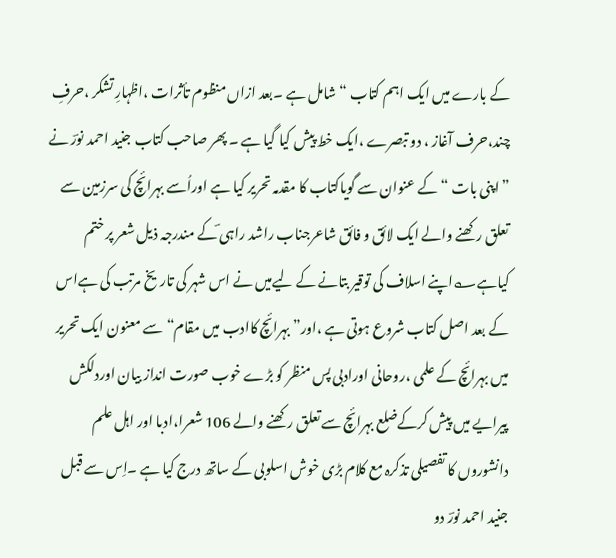کے بارے میں ایک اہم کتاب “شامل ہے ۔بعد ازاں منظوم تأثرات ،اظہارِ تشکر ،حرفِ چند،حرف آغاز ، دو تبصرے ،ایک خط پیش کیا گیا ہے ۔ پھر صاحب کتاب جنید احمد نورؔ نے ”اپنی بات “کے عنوان سے گویاکتاب کا مقدمہ تحریر کیا ہے اوراُسے بہرائچ کی سرزمین سے تعلق رکھنے والے ایک لائق و فائق شاعرجناب راشد راہی ؔکے مندرجہ ذیل شعر پر ختم کیاہے؎اپنے اسلاف کی توقیر بتانے کے لیےمیں نے اس شہر کی تاریخ مرتب کی ہےاس کے بعد اصل کتاب شروع ہوتی ہے ،اور” بہرائچ کاادب میں مقام“سے معنون ایک تحریر میں بہرائچ کے علمی ،روحانی اورادبی پس منظر کو بڑے خوب صورت انداز بیان اوردلکش پیرایے میں پیش کرکےضلع بہرائچ سے تعلق رکھنے والے 106 شعرا،ادبا اور اہل علم دانشوروں کا تفصیلی تذکرہ مع کلام بڑی خوش اسلوبی کے ساتھ درج کیا ہے ۔اِس سے قبل جنید احمد نورؔ دو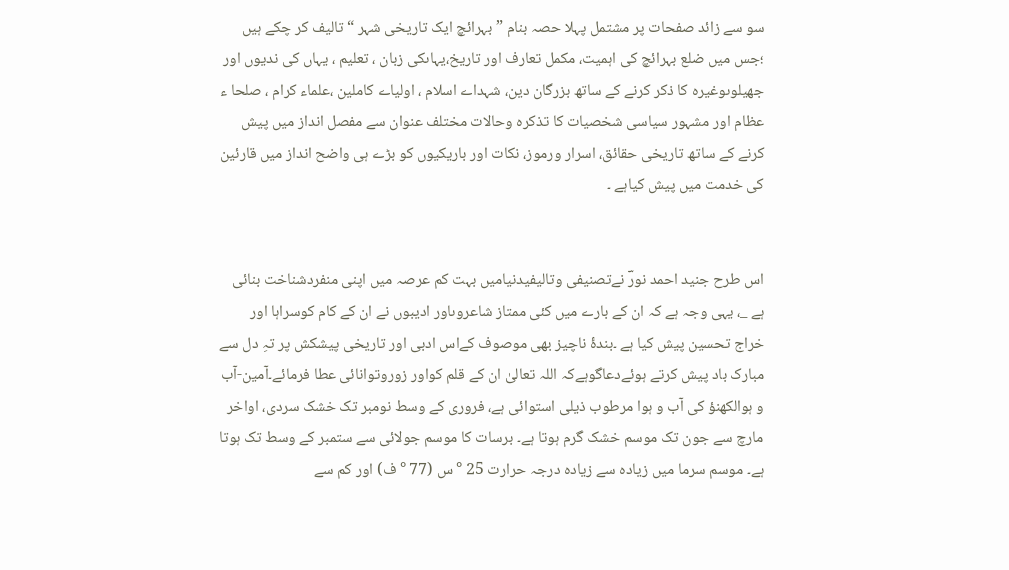سو سے زائد صفحات پر مشتمل پہلا حصہ بنام ”بہرائچ ایک تاریخی شہر “ تالیف کر چکے ہیں ؛جس میں ضلع بہرائچ کی اہمیت، مکمل تعارف اور تاریخ،یہاںکی زبان ، تعلیم ، یہاں کی ندیوں اور جھیلوںوغیرہ کا ذکر کرنے کے ساتھ بزرگان دین، شہداے اسلام ، اولیاے کاملین ،علماء کرام ، صلحا ء عظام اور مشہور سیاسی شخصیات کا تذکرہ وحالات مختلف عنوان سے مفصل انداز میں پیش کرنے کے ساتھ تاریخی حقائق، اسرار ورموز، نکات اور باریکیوں کو بڑے ہی واضح انداز میں قارئین کی خدمت میں پیش کیاہے ۔


اس طرح جنید احمد نورؔ نےتصنیفی وتالیفیدنیامیں بہت کم عرصہ میں اپنی منفردشناخت بنائی ہے _، یہی وجہ ہے کہ ان کے بارے میں کئی ممتاز شاعروںاور ادیبوں نے ان کے کام کوسراہا اور خراج تحسین پیش کیا ہے ۔بندۂ ناچیز بھی موصوف کےاس ادبی اور تاریخی پیشکش پر تہِ دل سے مبارک باد پیش کرتے ہوئےدعاگوہےکہ اللہ تعالیٰ ان کے قلم کواور زوروتوانائی عطا فرمائے۔آمین-آب و ہوالکھنؤ کی آب و ہوا مرطوب ذیلی استوائی ہے، فروری کے وسط نومبر تک خشک سردی، اواخر مارچ سے جون تک موسم خشک گرم ہوتا ہے۔ برسات کا موسم جولائی سے ستمبر کے وسط تک ہوتا ہے۔ موسم سرما میں زیادہ سے زیادہ درجہ حرارت 25 ° س (77 ° ف) اور کم سے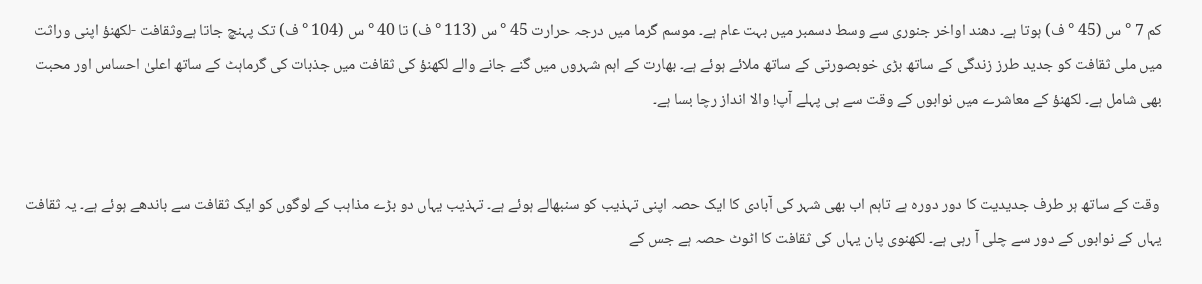کم 7 ° س (45 ° ف) ہوتا ہے۔ دھند اواخر جنوری سے وسط دسمبر میں بہت عام ہے۔ موسم گرما میں درجہ حرارت 45 ° س (113 ° ف) تا 40 ° س (104 ° ف) تک پہنچ جاتا ہےوثقافت -لکھنؤ اپنی وراثت میں ملی ثقافت کو جدید طرز زندگی کے ساتھ بڑی خوبصورتی کے ساتھ ملائے ہوئے ہے۔ بھارت کے اہم شہروں میں گنے جانے والے لکھنؤ کی ثقافت میں جذبات کی گرماہٹ کے ساتھ اعلیٰ احساس اور محبت بھی شامل ہے۔ لکھنؤ کے معاشرے میں نوابوں کے وقت سے ہی پہلے آپ! والا انداز رچا بسا ہے۔


 وقت کے ساتھ ہر طرف جدیدیت کا دور دورہ ہے تاہم اب بھی شہر کی آبادی کا ایک حصہ اپنی تہذیب کو سنبھالے ہوئے ہے۔ تہذیب یہاں دو بڑے مذاہب کے لوگوں کو ایک ثقافت سے باندھے ہوئے ہے۔ یہ ثقافت یہاں کے نوابوں کے دور سے چلی آ رہی ہے۔ لکھنوی پان یہاں کی ثقافت کا اٹوٹ حصہ ہے جس کے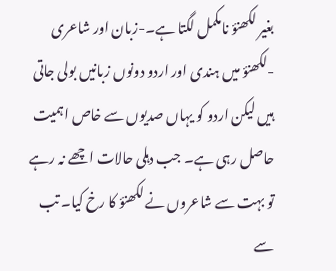بغیر لکھنؤ نامکمل لگتا ہے۔-زبان اور شاعری -لکھنؤ میں ہندی اور اردو دونوں زبانیں بولی جاتی ہیں لیکن اردو کو یہاں صدیوں سے خاص اہمیت حاصل رہی ہے۔ جب دہلی حالات اچھے نہ رہے تو بہت سے شاعروں نے لکھنؤ کا رخ کیا۔ تب سے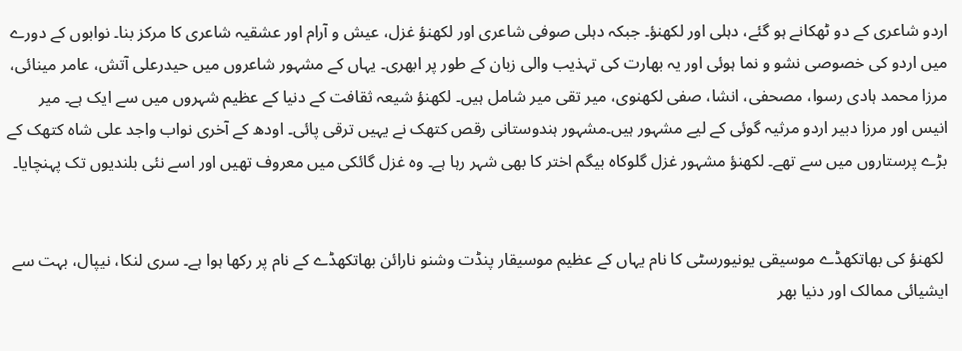اردو شاعری کے دو ٹھکانے ہو گئے، دہلی اور لکھنؤ۔ جبکہ دہلی صوفی شاعری اور لکھنؤ غزل، عیش و آرام اور عشقیہ شاعری کا مرکز بنا۔ نوابوں کے دورے میں اردو کی خصوصی نشو و نما ہوئی اور یہ بھارت کی تہذیب والی زبان کے طور پر ابھری۔ یہاں کے مشہور شاعروں میں حیدرعلی آتش، عامر مینائی، مرزا محمد ہادی رسوا، مصحفی، انشا، صفی لکھنوی، میر تقی میر شامل ہیں۔ لکھنؤ شیعہ ثقافت کے دنیا کے عظیم شہروں میں سے ایک ہے۔ میر انیس اور مرزا دبیر اردو مرثیہ گوئی کے لیے مشہور ہیں۔مشہور ہندوستانی رقص کتھک نے یہیں ترقی پائی۔ اودھ کے آخری نواب واجد علی شاہ کتھک کے بڑے پرستاروں میں سے تھے۔ لکھنؤ مشہور غزل گلوکاہ بیگم اختر کا بھی شہر رہا ہے۔ وہ غزل گائکی میں معروف تھیں اور اسے نئی بلندیوں تک پہنچایا۔


 لکھنؤ کی بھاتكھڈے موسیقی یونیورسٹی کا نام یہاں کے عظیم موسیقار پنڈت وشنو نارائن بھاتكھڈے کے نام پر رکھا ہوا ہے۔ سری لنکا، نیپال، بہت سے ایشیائی ممالک اور دنیا بھر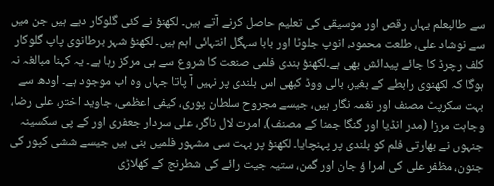سے طالبعلم یہاں رقص اور موسیقی کی تعلیم حاصل کرنے آتے ہیں۔ لکھنؤ نے کئی گلوکار دیے ہیں جن میں سے نوشاد علی، طلعت محمود، انوپ جلوٹا اور بابا سہگل انتہائی اہم ہیں۔ لکھنؤ شہر برطانوی پاپ گلوکار كلف رچرڈ کا جائے پیدائش بھی ہے۔لکھنؤ ہندی فلمی صنعت کا شروع سے ہی مرکز رہا ہے۔ یہ کہنا مبالغہ نہ ہوگا کہ لکھنوی رابطے کے بغیر، بالی ووڈ کبھی اس بلندی پر نہیں آ پاتا جہاں وہ اب موجود ہے۔ اودھ سے بہت سکرپٹ مصنف اور نغمہ نگار ہیں، جیسے مجروح سلطان پوری، کیفی اعظمی، جاوید اختر، علی رضا، وجاہت مرزا (مدر انڈیا اور گنگا جمنا کے مصنف)، امرت لال ناگر، علی سردار جعفری اور کے پی سکسینہ جنہوں نے بھارتی فلم کو بلندی پر پہنچایا۔ لکھنؤ پر بہت سی مشہور فلمیں بنی ہیں جیسے ششی کپور کی جنون، مظفر علی کی امرا ؤ جان اور گمن، ستیہ جیت رائے کی شطرنج کے کھلاڑی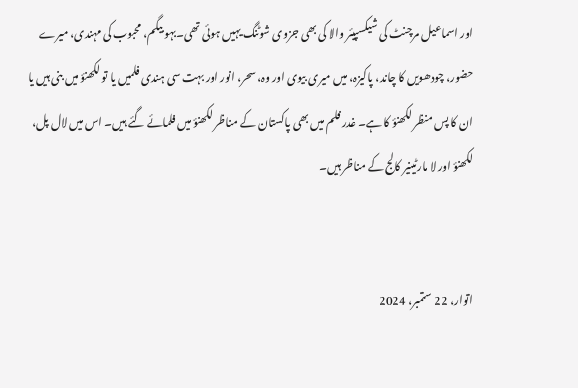اور اسماعیل مرچنٹ کی شیکسپیئر والا کی بھی جزوی شوٹنگ یہیں ہوئی تھی۔بہو بیگم، محبوب کی مہندی، میرے حضور، چودھویں کا چاند، پاکیزہ، میں میری بیوی اور وہ، سحر، انور اور بہت سی ہندی فلمیں یا تو لکھنؤ میں بنی ہیں یا ان کا پس منظر لکھنؤ کا ہے۔ غدر فلم میں بھی پاکستان کے مناظر لکھنؤ میں فلمائے گئے ہیں۔ اس میں لال پل، لکھنؤ اور لا مارٹينير کالج کے مناظر ہیں۔


اتوار، 22 ستمبر، 2024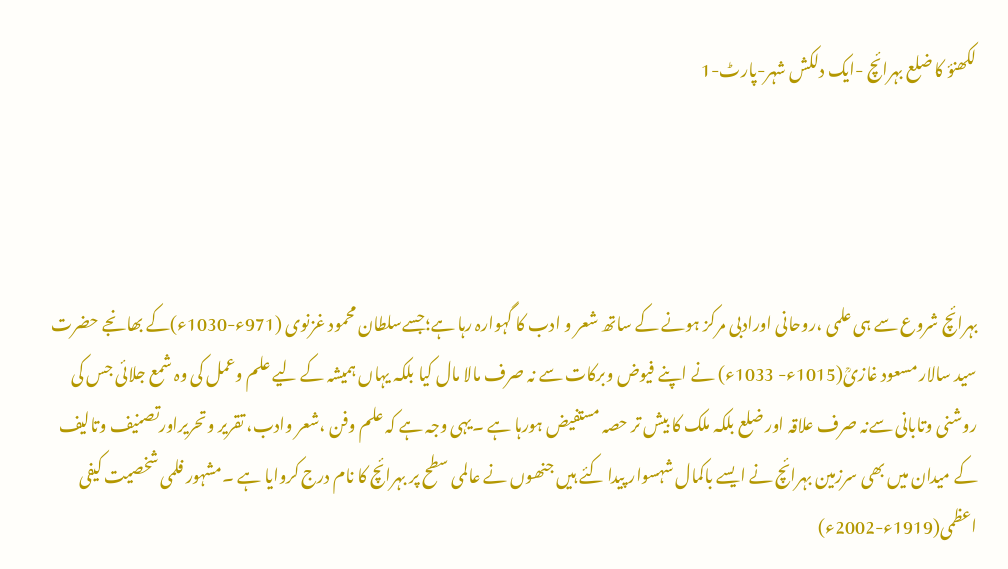لکھنؤ کا ضلع بہرائچ -ایک دلکش شہر-پارٹ-1




بہرائچ شروع سے ہی علمی ،روحانی اورادبی مرکز ہونے کے ساتھ شعر و ادب کا گہوارہ رہا ہے؛جسےسلطان محمود غزنوی (971ء-1030ء)کے بھانجے حضرت سید سالار مسعود غازیؒ(1015ء- 1033ء) نے اپنے فیوض وبرکات سے نہ صرف مالا مال کیا بلکہ یہاں ہمیشہ کے لیے علم وعمل کی وہ شمع جلائی جس کی روشنی وتابانی سےنہ صرف علاقہ اور ضلع بلکہ ملک کا بیش تر حصہ مستفیض ہورہا ہے ۔یہی وجہ ہے کہ علم وفن ،شعر وادب، تقریر وتحریراورتصنیف وتالیف کے میدان میں بھی سرزمین بہرائچ نے ایسے باکمال شہسوار پیدا کئے ہیں جنھوں نے عالمی سطح پر بہرائچ کا نام درج کروایا ہے ۔مشہور فلمی شخصیت کیفی اعظمی(1919ء-2002ء)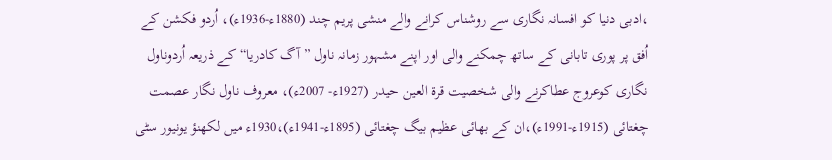،ادبی دنیا کو افسانہ نگاری سے روشناس کرانے والے منشی پریم چند (1880ء-1936ء)، اُردو فکشن کے اُفق پر پوری تابانی کے ساتھ چمکنے والی اور اپنے مشہور زمانہ ناول ”آگ کادریا“کے ذریعہ اُردوناول نگاری کوعروج عطاکرنے والی شخصیت قرۃ العین حیدر (1927ء- 2007ء)، معروف ناول نگار عصمت چغتائی (1915ء-1991ء)،ان کے بھائی عظیم بیگ چغتائی (1895ء-1941ء)،1930ء میں لکھنؤ یونیور سٹی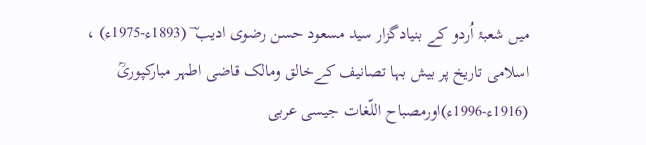میں شعبۂ اُردو کے بنیادگزار سید مسعود حسن رضوی ادیب ؔ (1893ء-1975ء) ، اسلامی تاریخ پر بیش بہا تصانیف کےخالق ومالک قاضی اطہر مبارکپوریؒ (1916ء-1996ء)اورمصباح اللّغات جیسی عربی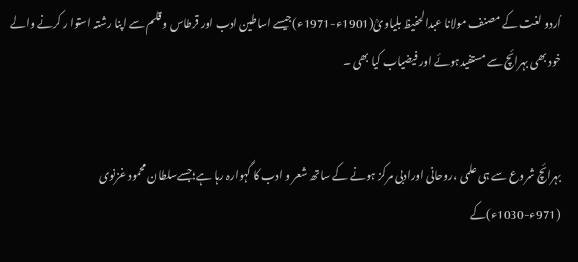اُردو لغت کے مصنف مولانا عبدالحفیظ بلیاویؒ(1901ء-1971ء)جیسے اساطین ادب اور قرطاس و قلم سے اپنا رشتہ استوا ر کرنے والے خود بھی بہرائچ سے مستفیدہوئے اور فیضیاب کیا بھی ۔


بہرائچ شروع سے ہی علمی ،روحانی اورادبی مرکز ہونے کے ساتھ شعر و ادب کا گہوارہ رہا ہے؛جسےسلطان محمود غزنوی (971ء-1030ء)کے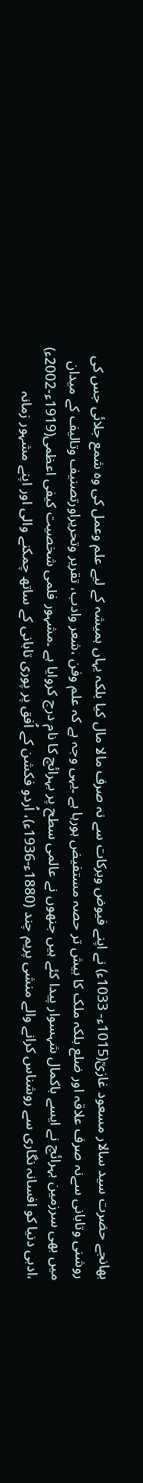بھانجے حضرت سید سالار مسعود غازیؒ(1015ء- 1033ء) نے اپنے فیوض وبرکات سے نہ صرف مالا مال کیا بلکہ یہاں ہمیشہ کے لیے علم وعمل کی وہ شمع جلائی جس کی روشنی وتابانی سےنہ صرف علاقہ اور ضلع بلکہ ملک کا بیش تر حصہ مستفیض ہورہا ہے ۔یہی وجہ ہے کہ علم وفن ،شعر وادب، تقریر وتحریراورتصنیف وتالیف کے میدان میں بھی سرزمین بہرائچ نے ایسے باکمال شہسوار پیدا کئے ہیں جنھوں نے عالمی سطح پر بہرائچ کا نام درج کروایا ہے ۔مشہور فلمی شخصیت کیفی اعظمی(1919ء-2002ء) ،ادبی دنیا کو افسانہ نگاری سے روشناس کرانے والے منشی پریم چند (1880ء-1936ء)، اُردو فکشن کے اُفق پر پوری تابانی کے ساتھ چمکنے والی اور اپنے مشہور زمانہ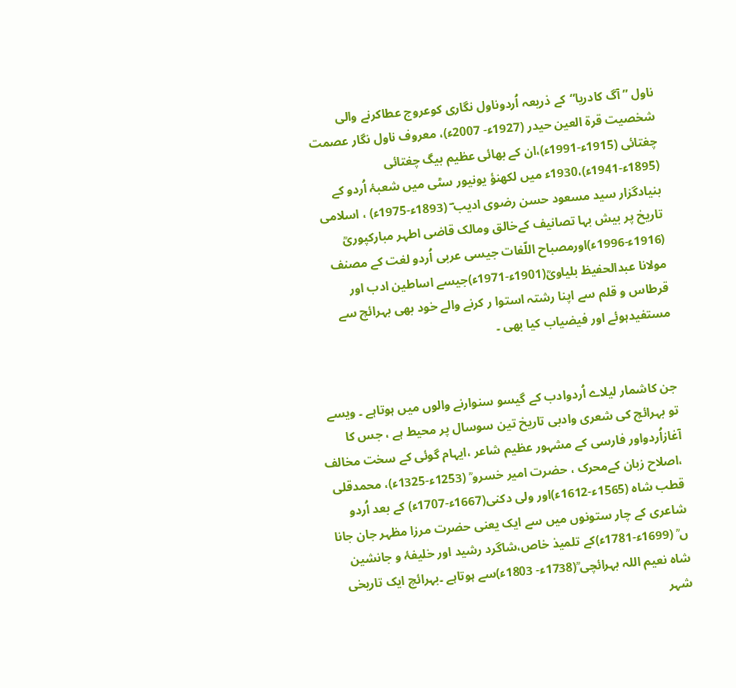ناول ”آگ کادریا“کے ذریعہ اُردوناول نگاری کوعروج عطاکرنے والی شخصیت قرۃ العین حیدر (1927ء- 2007ء)، معروف ناول نگار عصمت چغتائی (1915ء-1991ء)،ان کے بھائی عظیم بیگ چغتائی (1895ء-1941ء)،1930ء میں لکھنؤ یونیور سٹی میں شعبۂ اُردو کے بنیادگزار سید مسعود حسن رضوی ادیب ؔ (1893ء-1975ء) ، اسلامی تاریخ پر بیش بہا تصانیف کےخالق ومالک قاضی اطہر مبارکپوریؒ (1916ء-1996ء)اورمصباح اللّغات جیسی عربی اُردو لغت کے مصنف مولانا عبدالحفیظ بلیاویؒ(1901ء-1971ء)جیسے اساطین ادب اور قرطاس و قلم سے اپنا رشتہ استوا ر کرنے والے خود بھی بہرائچ سے مستفیدہوئے اور فیضیاب کیا بھی ۔


جن کاشمار لیلاے اُردوادب کے گیسو سنوارنے والوں میں ہوتاہے ۔ ویسے تو بہرائچ کی شعری وادبی تاریخ تین سوسال پر محیط ہے ، جس کا آغازاُردواور فارسی کے مشہور عظیم شاعر ،ایہام گوئی کے سخت مخالف ،اصلاح زبان کےمحرک ، حضرت امیر خسرو ؒ (1253ء-1325ء)، محمدقلی قطب شاہ (1565ء-1612ء)اور ولی دکنی(1667ء-1707ء) کے بعد اُردو شاعری کے چار ستونوں میں سے ایک یعنی حضرت مرزا مظہر جان جانا ں ؒ (1699ء-1781ء)کے تلمیذ خاص،شاگرد رشید اور خلیفۂ و جانشین شاہ نعیم اللہ بہرائچی ؒ(1738ء- 1803ء)سے ہوتاہے ۔بہرائچ ایک تاریخی شہر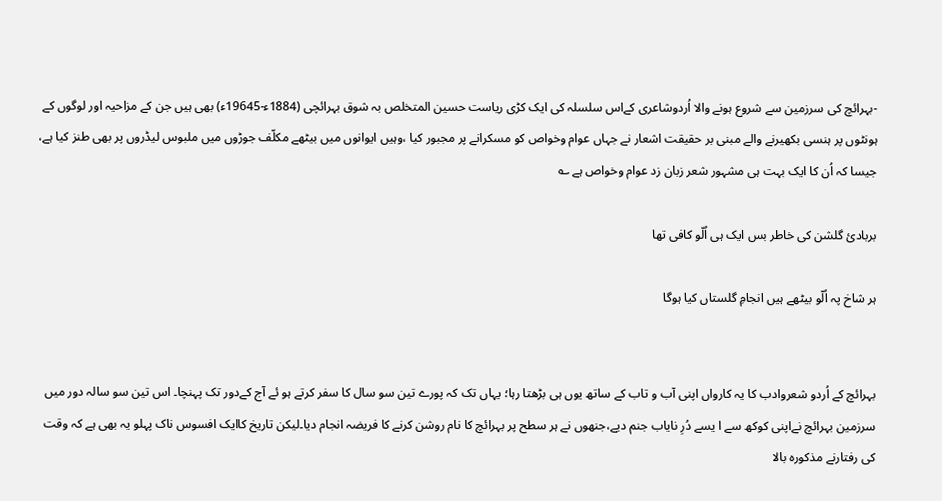-بہرائچ کی سرزمین سے شروع ہونے والا اُردوشاعری کےاس سلسلہ کی ایک کڑی ریاست حسین المتخلص بہ شوق بہرائچی (1884ء-19645ء) بھی ہیں جن کے مزاحیہ اور لوگوں کے ہونٹوں پر ہنسی بکھیرنے والے مبنی بر حقیقت اشعار نے جہاں عوام وخواص کو مسکرانے پر مجبور کیا ،وہیں ایوانوں میں بیٹھے مکلّف جوڑوں میں ملبوس لیڈروں پر بھی طنز کیا ہے، جیسا کہ اُن کا ایک بہت ہی مشہور شعر زبان زد عوام وخواص ہے ؎

بربادیٔ گلشن کی خاطر بس ایک ہی اُلّو کافی تھا

ہر شاخ پہ اُلّو بیٹھے ہیں انجامِ گلستاں کیا ہوگا


بہرائچ کے اُردو شعروادب کا یہ کارواں اپنی آب و تاب کے ساتھ یوں ہی بڑھتا رہا؛ یہاں تک کہ پورے تین سو سال کا سفر کرتے ہو ئے آج کےدور تک پہنچا۔ اس تین سو سالہ دور میں سرزمین بہرائچ نےاپنی کوکھ سے ا یسے دُرِ نایاب جنم دیے،جنھوں نے ہر سطح پر بہرائچ کا نام روشن کرنے کا فریضہ انجام دیا۔لیکن تاریخ کاایک افسوس ناک پہلو یہ بھی ہے کہ وقت کی رفتارنے مذکورہ بالا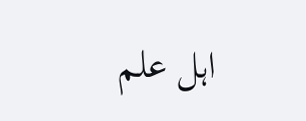اہل علم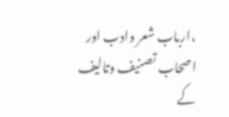،ارباب شعر وادب اور اصحاب تصنیف وتالیف کے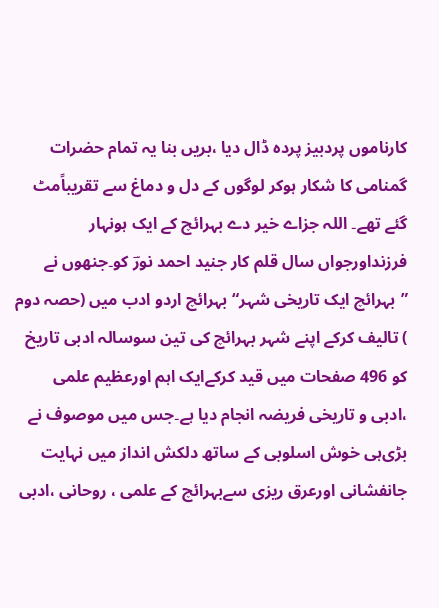کارناموں پردبیز پردہ ڈال دیا ،بریں بنا یہ تمام حضرات گمنامی کا شکار ہوکر لوگوں کے دل و دماغ سے تقریباًمٹ گئے تھے۔ اللہ جزاے خیر دے بہرائچ کے ایک ہونہار فرزنداورجواں سال قلم کار جنید احمد نورؔ کو۔جنھوں نے ”بہرائچ ایک تاریخی شہر“بہرائچ اردو ادب میں (حصہ دوم ) تالیف کرکے اپنے شہر بہرائچ کی تین سوسالہ ادبی تاریخ کو 496 صفحات میں قید کرکےایک اہم اورعظیم علمی ،ادبی و تاریخی فریضہ انجام دیا ہے۔جس میں موصوف نے بڑی‌ہی خوش اسلوبی کے ساتھ دلکش انداز میں نہایت جانفشانی اورعرق ریزی سےبہرائچ کے علمی ، روحانی ،ادبی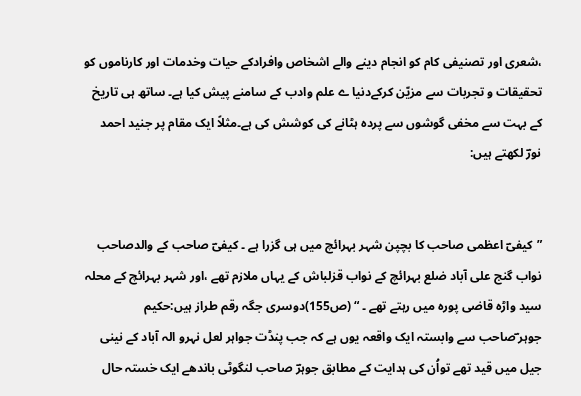،شعری اور تصنیفی کام کو انجام دینے والے اشخاص وافرادکے حیات وخدمات اور کارناموں کو تحقیقات و تجربات سے مزیّن کرکےدنیا ے علم وادب کے سامنے پیش کیا ہے۔ ساتھ ہی تاریخ کے بہت سے مخفی گوشوں سے پردہ ہٹانے کی کوشش کی ہے۔مثلاً ایک مقام پر جنید احمد نورؔ لکھتے ہیں:


”کیفیؔ اعظمی صاحب کا بچپن شہر بہرائچ میں ہی گزرا ہے ۔ کیفیؔ صاحب کے والدصاحب نواب گنج علی آباد ضلع بہرائچ کے نواب قزلباش کے یہاں ملازم تھے ،اور شہر بہرائچ کے محلہ سید واڑہ قاضی پورہ میں رہتے تھے ۔ “ (ص155)دوسری جگہ رقم طراز ہیں:حکیم جوہر ؔصاحب سے وابستہ ایک واقعہ یوں ہے کہ جب پنڈت جواہر لعل نہرو الہ آباد کے نینی جیل میں قید تھے تواُن کی ہدایت کے مطابق جوہرؔ صاحب لنگوٹی باندھے ایک خستہ حال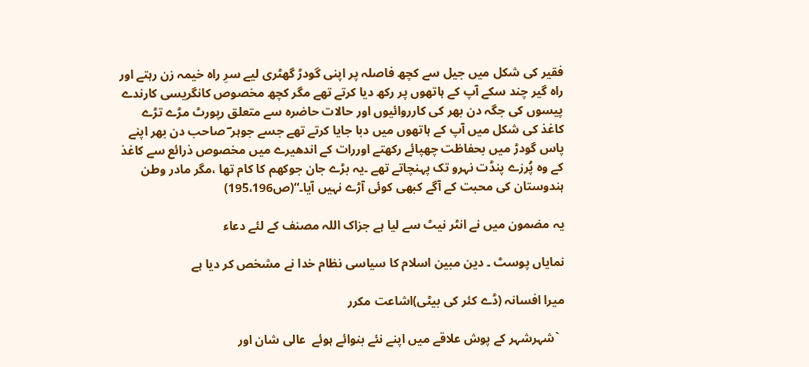فقیر کی شکل میں جیل سے کچھ فاصلہ پر اپنی گودڑ گھٹری لیے سرِ راہ خیمہ زن رہتے اور راہ گیر چند سکے آپ کے ہاتھوں پر رکھ دیا کرتے تھے مگر کچھ مخصوص کانگریسی کارندے پیسوں کی جگہ دن بھر کی کارروائیوں اور حالات حاضرہ سے متعلق رپورٹ مڑے تڑے کاغذ کی شکل میں آپ کے ہاتھوں میں دبا جایا کرتے تھے جسے جوہر ؔ صاحب دن بھر اپنے پاس گودڑ میں بحفاظت چھپائے رکھتے اوررات کے اندھیرے میں مخصوص ذرائع سے کاغذ کے وہ پُرزے پنڈت نہرو تک پہنچاتے تھے ۔یہ بڑے جان جوکھم کا کام تھا ،مگر مادر وطن ہندوستان کی محبت کے آگے کبھی کوئی آڑے نہیں آیا۔“(ص195،196)

یہ مضمون میں نے انٹر نیٹ سے لیا ہے جزاک اللہ مصنف کے لئے دعاء

نمایاں پوسٹ ۔ دین مبین اسلام کا سیاسی نظام خدا نے مشخص کر دیا ہے

میرا افسانہ (ڈے کئر کی بیٹی)اشاعت مکرر

  `شہرشہر کے پوش علاقے میں اپنے نئے بنوائے ہوئے  عالی شان اور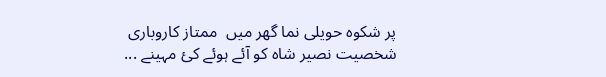پر شکوہ حویلی نما گھر میں  ممتاز کاروباری شخصیت نصیر شاہ کو آئے ہوئے کئ مہینے ...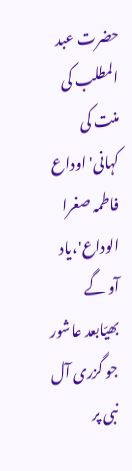حضرت عبد المطلب کی منت کی کہانی'اوداع فاطمہ صغرا الوداع'،یاد آو گے بھیّابعد عاشور جو گزری آل نبی پر